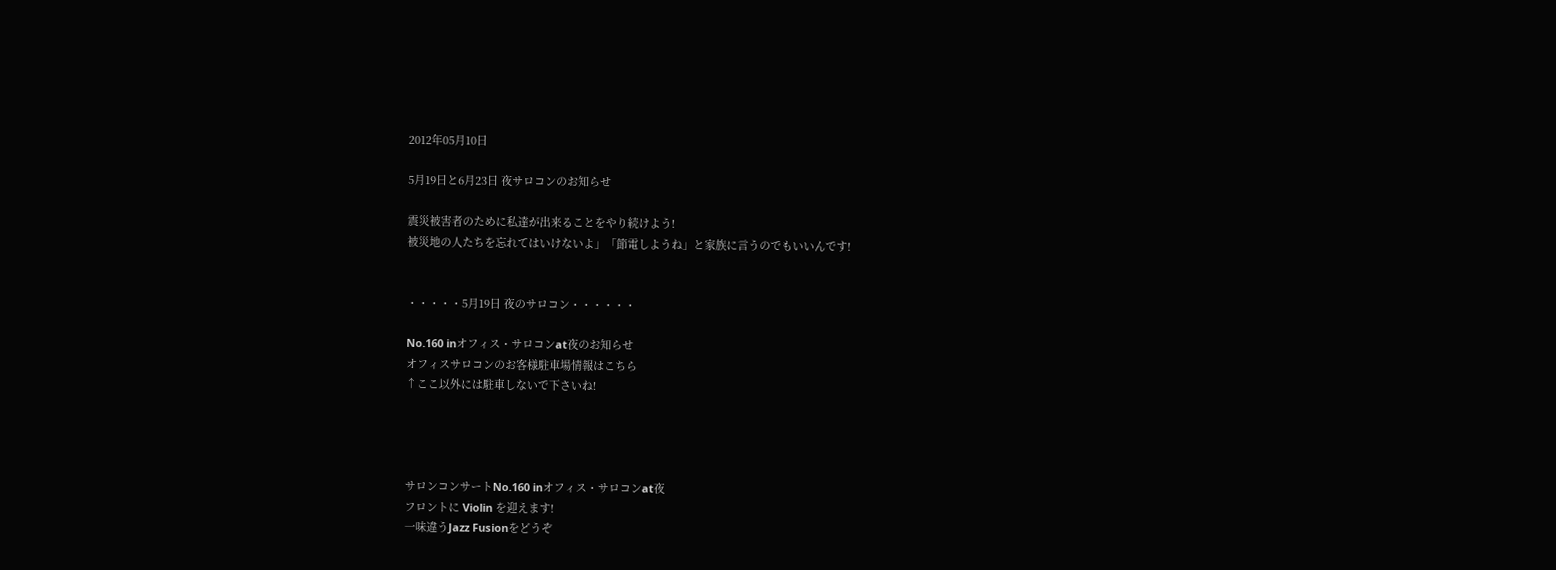2012年05月10日

5月19日と6月23日 夜サロコンのお知らせ

震災被害者のために私達が出来ることをやり続けよう!
被災地の人たちを忘れてはいけないよ」「節電しようね」と家族に言うのでもいいんです!


・・・・・5月19日 夜のサロコン・・・・・・

No.160 inオフィス・サロコンat夜のお知らせ
オフィスサロコンのお客様駐車場情報はこちら
↑ここ以外には駐車しないで下さいね!




サロンコンサートNo.160 inオフィス・サロコンat夜
フロントに Violin を迎えます!
一味違うJazz Fusionをどうぞ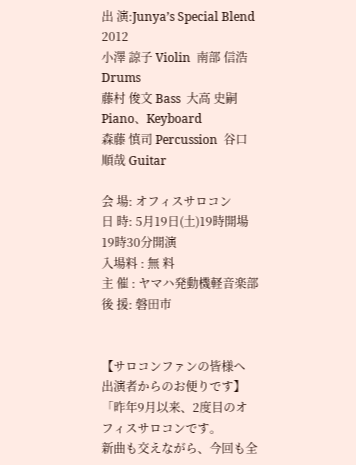出 演:Junya’s Special Blend 2012
小澤 諒子 Violin  南部 信浩 Drums
藤村 俊文 Bass  大高 史嗣 Piano、Keyboard
森藤 慎司 Percussion  谷口 順哉 Guitar

会 場: オフィスサロコン
日 時: 5月19日(土)19時開場 19時30分開演
入場料 : 無 料
主 催 : ヤマハ発動機軽音楽部   後 援: 磐田市


【サロコンファンの皆様へ 出演者からのお便りです】
「昨年9月以来、2度目のオフィスサロコンです。
新曲も交えながら、今回も全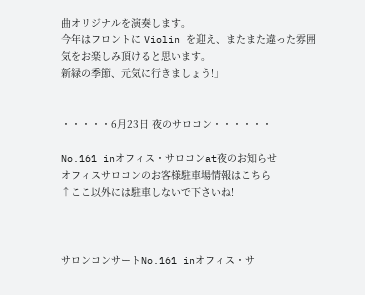曲オリジナルを演奏します。
今年はフロントに Violin を迎え、またまた違った雰囲気をお楽しみ頂けると思います。
新緑の季節、元気に行きましょう!」


・・・・・6月23日 夜のサロコン・・・・・・

No.161 inオフィス・サロコンat夜のお知らせ
オフィスサロコンのお客様駐車場情報はこちら
↑ここ以外には駐車しないで下さいね!



サロンコンサートNo.161 inオフィス・サ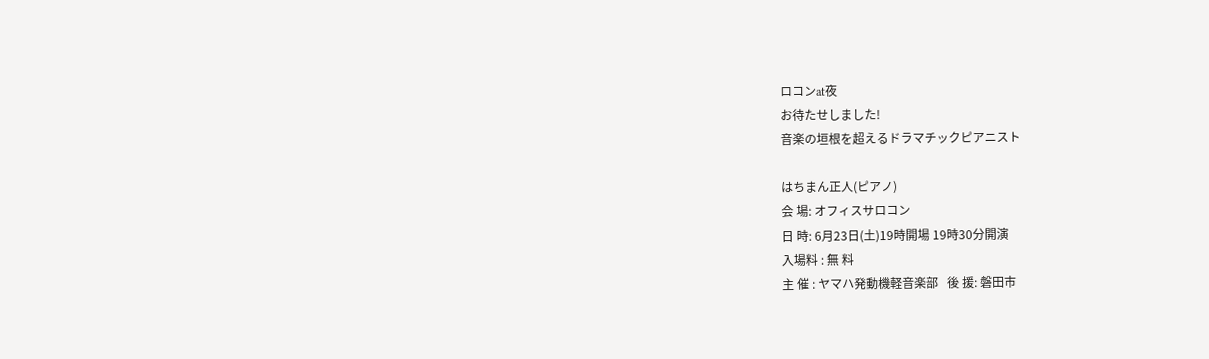ロコンat夜
お待たせしました!
音楽の垣根を超えるドラマチックピアニスト

はちまん正人(ピアノ)
会 場: オフィスサロコン
日 時: 6月23日(土)19時開場 19時30分開演
入場料 : 無 料
主 催 : ヤマハ発動機軽音楽部   後 援: 磐田市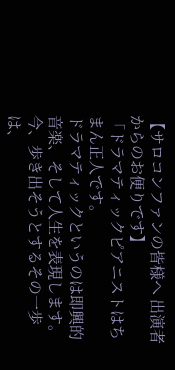【サロコンファンの皆様へ 出演者からのお便りです】
「ドラマティックピアニストはちまん正人です。
ドラマティックというのは即興的音楽、そして人生を表現します。
今、歩き出そうとするその一歩は、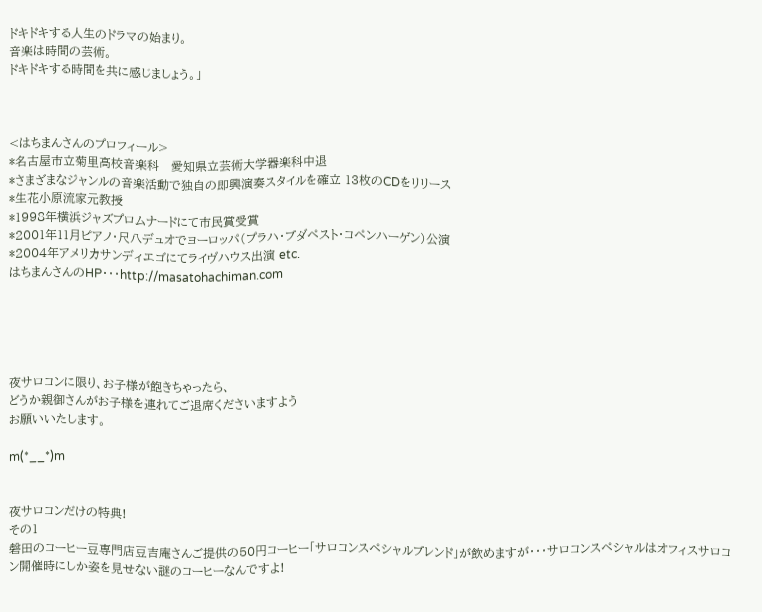ドキドキする人生のドラマの始まり。
音楽は時間の芸術。
ドキドキする時間を共に感じましょう。」



<はちまんさんのプロフィール>
*名古屋市立菊里高校音楽科   愛知県立芸術大学器楽科中退
*さまざまなジャンルの音楽活動で独自の即興演奏スタイルを確立 13枚のCDをリリース
*生花小原流家元教授
*1998年横浜ジャズプロムナードにて市民賞受賞
*2001年11月ピアノ・尺八デュオでヨーロッパ(プラハ・ブダペスト・コペンハーゲン)公演
*2004年アメリカサンディエゴにてライヴハウス出演 etc.
はちまんさんのHP・・・http://masatohachiman.com





夜サロコンに限り、お子様が飽きちゃったら、
どうか親御さんがお子様を連れてご退席くださいますよう
お願いいたします。

m(*__*)m


夜サロコンだけの特典!
その1
磐田のコーヒー豆専門店豆吉庵さんご提供の50円コーヒー「サロコンスペシャルブレンド」が飲めますが・・・サロコンスペシャルはオフィスサロコン開催時にしか姿を見せない謎のコーヒーなんですよ!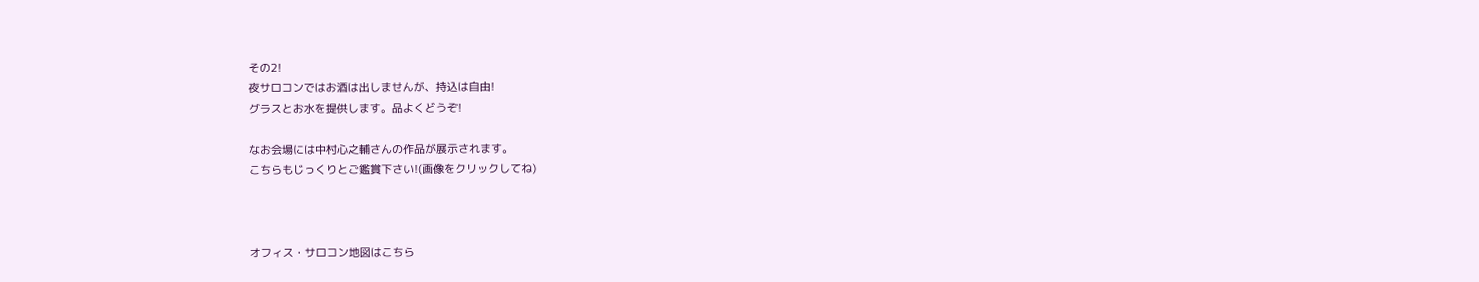その2!
夜サロコンではお酒は出しませんが、持込は自由!
グラスとお水を提供します。品よくどうぞ!

なお会場には中村心之輔さんの作品が展示されます。
こちらもじっくりとご鑑賞下さい!(画像をクリックしてね)



オフィス・サロコン地図はこちら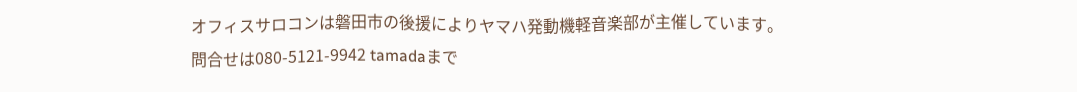オフィスサロコンは磐田市の後援によりヤマハ発動機軽音楽部が主催しています。
問合せは080-5121-9942 tamadaまで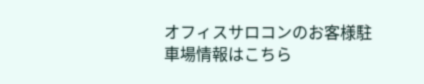オフィスサロコンのお客様駐車場情報はこちら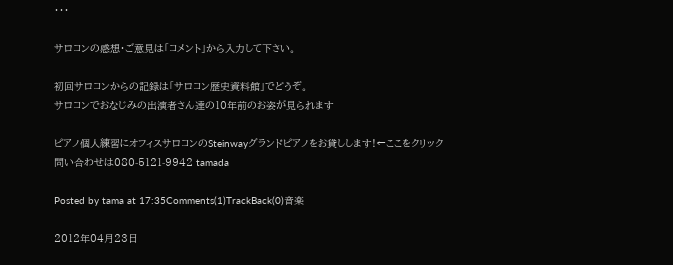・・・

サロコンの感想・ご意見は「コメント」から入力して下さい。

初回サロコンからの記録は「サロコン歴史資料館」でどうぞ。
サロコンでおなじみの出演者さん達の10年前のお姿が見られます

ピアノ個人練習にオフィスサロコンのSteinwayグランドピアノをお貸しします!←ここをクリック
問い合わせは080-5121-9942 tamada

Posted by tama at 17:35Comments(1)TrackBack(0)音楽

2012年04月23日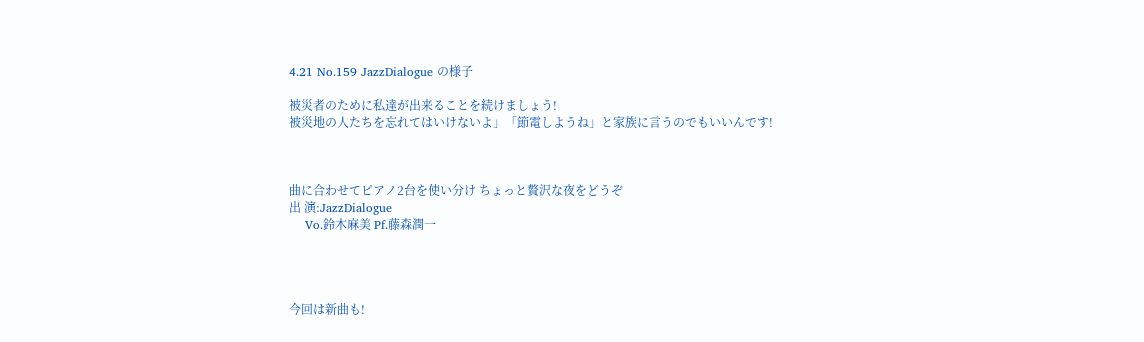4.21 No.159 JazzDialogue の様子

被災者のために私達が出来ることを続けましょう!
被災地の人たちを忘れてはいけないよ」「節電しようね」と家族に言うのでもいいんです!



曲に合わせてピアノ2台を使い分け ちょっと贅沢な夜をどうぞ
出 演:JazzDialogue
    Vo.鈴木麻美 Pf.藤森潤一




今回は新曲も!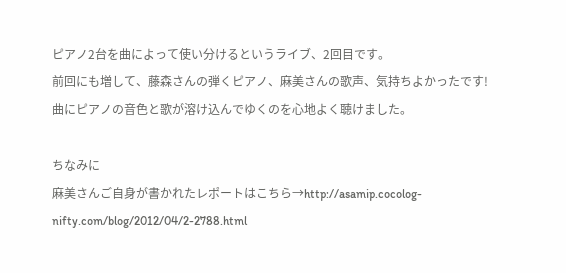ピアノ2台を曲によって使い分けるというライブ、2回目です。
前回にも増して、藤森さんの弾くピアノ、麻美さんの歌声、気持ちよかったです!
曲にピアノの音色と歌が溶け込んでゆくのを心地よく聴けました。

ちなみに
麻美さんご自身が書かれたレポートはこちら→http://asamip.cocolog-nifty.com/blog/2012/04/2-2788.html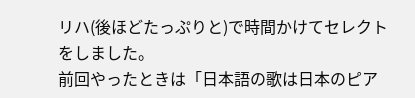リハ(後ほどたっぷりと)で時間かけてセレクトをしました。
前回やったときは「日本語の歌は日本のピア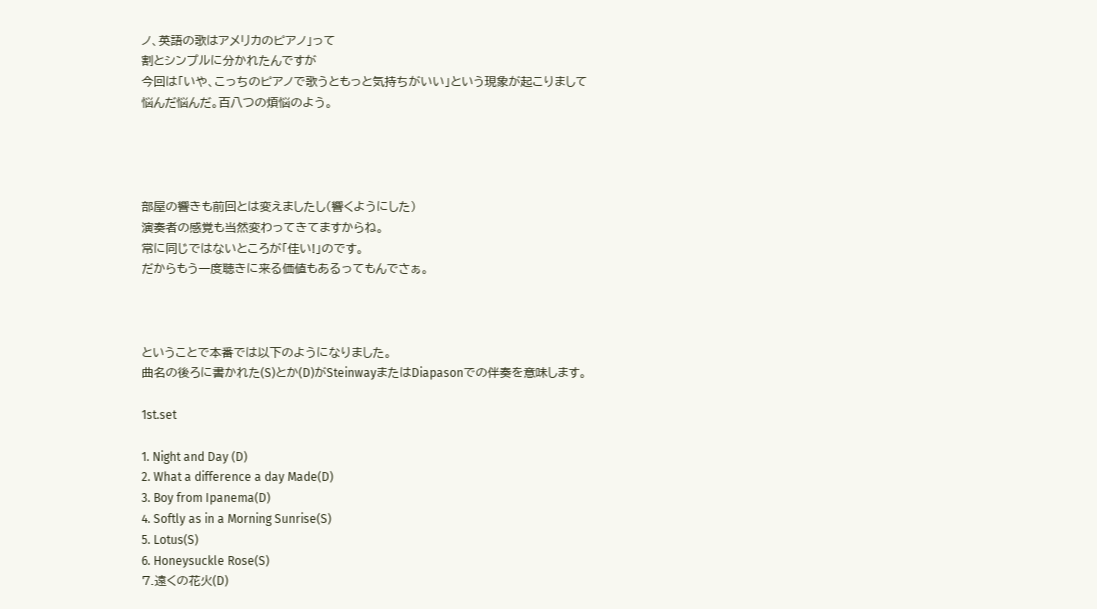ノ、英語の歌はアメリカのピアノ」って
割とシンプルに分かれたんですが
今回は「いや、こっちのピアノで歌うともっと気持ちがいい」という現象が起こりまして
悩んだ悩んだ。百八つの煩悩のよう。




部屋の響きも前回とは変えましたし(響くようにした)
演奏者の感覚も当然変わってきてますからね。
常に同じではないところが「佳い!」のです。
だからもう一度聴きに来る価値もあるってもんでさぁ。



ということで本番では以下のようになりました。
曲名の後ろに書かれた(S)とか(D)がSteinwayまたはDiapasonでの伴奏を意味します。

1st.set

1. Night and Day (D)
2. What a difference a day Made(D)
3. Boy from Ipanema(D)
4. Softly as in a Morning Sunrise(S)
5. Lotus(S)
6. Honeysuckle Rose(S)
7.遠くの花火(D)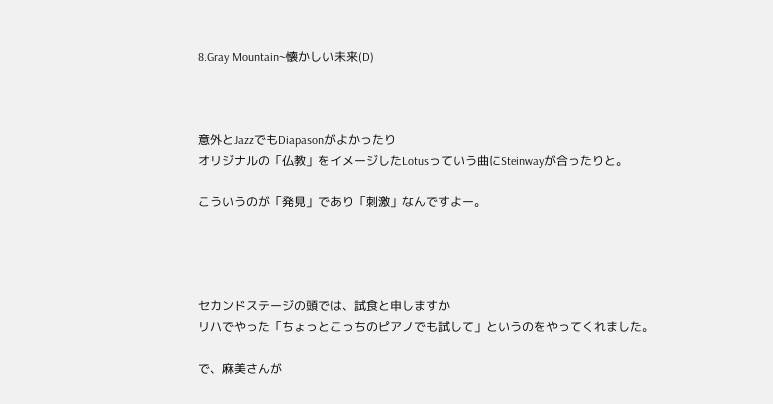8.Gray Mountain~懐かしい未来(D)



意外とJazzでもDiapasonがよかったり
オリジナルの「仏教」をイメージしたLotusっていう曲にSteinwayが合ったりと。

こういうのが「発見」であり「刺激」なんですよー。




セカンドステージの頭では、試食と申しますか
リハでやった「ちょっとこっちのピアノでも試して」というのをやってくれました。

で、麻美さんが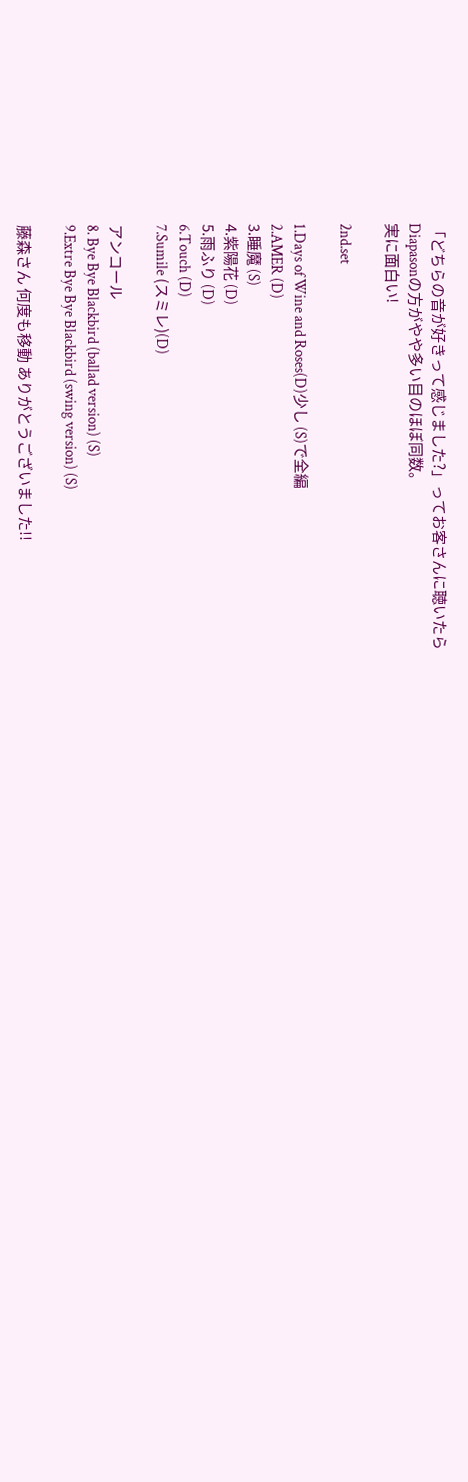「どちらの音が好きって感じました?」ってお客さんに聴いたら
Diapasonの方がやや多い目のほぼ同数。
実に面白い!

2nd.set

1.Days of Wine and Roses(D)少し (S)で全編
2.AMER (D)
3.睡魔 (S)
4.紫陽花 (D)
5.雨ふり (D)
6.Touch (D)
7.Sumile (スミレ)(D)

アンコール
8. Bye Bye Blackbird (ballad version) (S)
9.Extre Bye Bye Blackbird (swing version) (S)

藤森さん 何度も移動 ありがとうございました!!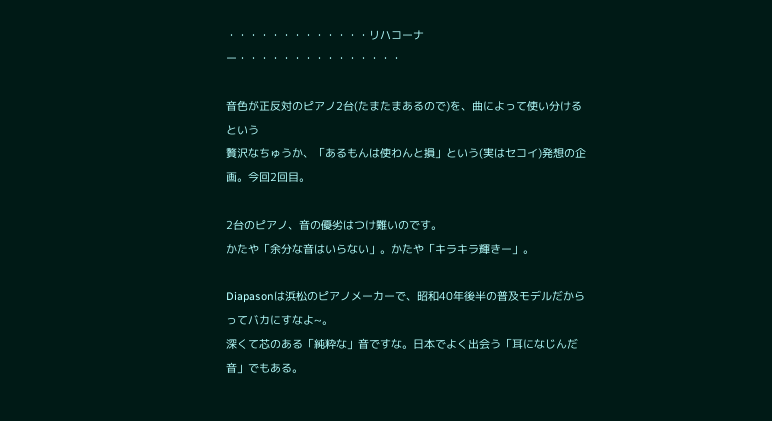・・・・・・・・・・・・・リハコーナー・・・・・・・・・・・・・・・

音色が正反対のピアノ2台(たまたまあるので)を、曲によって使い分けるという
贅沢なちゅうか、「あるもんは使わんと損」という(実はセコイ)発想の企画。今回2回目。

2台のピアノ、音の優劣はつけ難いのです。
かたや「余分な音はいらない」。かたや「キラキラ輝きー」。

Diapasonは浜松のピアノメーカーで、昭和40年後半の普及モデルだからってバカにすなよ~。
深くて芯のある「純粋な」音ですな。日本でよく出会う「耳になじんだ音」でもある。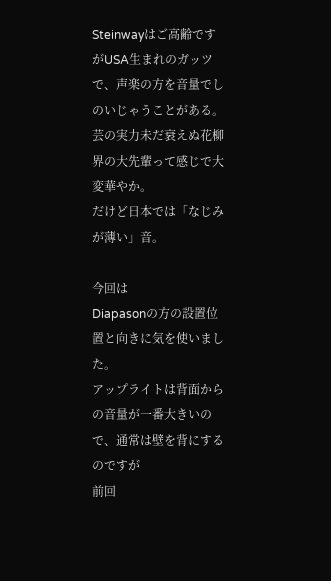Steinwayはご高齢ですがUSA生まれのガッツで、声楽の方を音量でしのいじゃうことがある。
芸の実力未だ衰えぬ花柳界の大先輩って感じで大変華やか。
だけど日本では「なじみが薄い」音。

今回は
Diapasonの方の設置位置と向きに気を使いました。
アップライトは背面からの音量が一番大きいので、通常は壁を背にするのですが
前回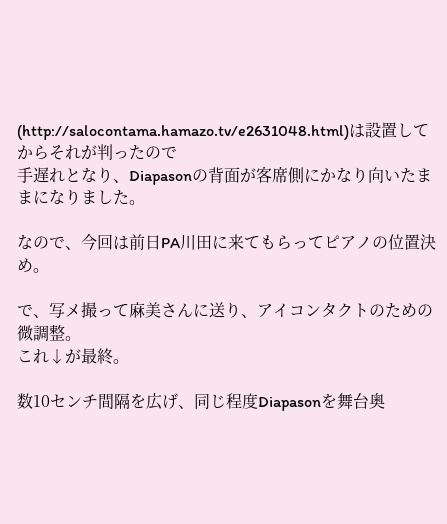(http://salocontama.hamazo.tv/e2631048.html)は設置してからそれが判ったので
手遅れとなり、Diapasonの背面が客席側にかなり向いたままになりました。

なので、今回は前日PA川田に来てもらってピアノの位置決め。

で、写メ撮って麻美さんに送り、アイコンタクトのための微調整。
これ↓が最終。

数10センチ間隔を広げ、同じ程度Diapasonを舞台奥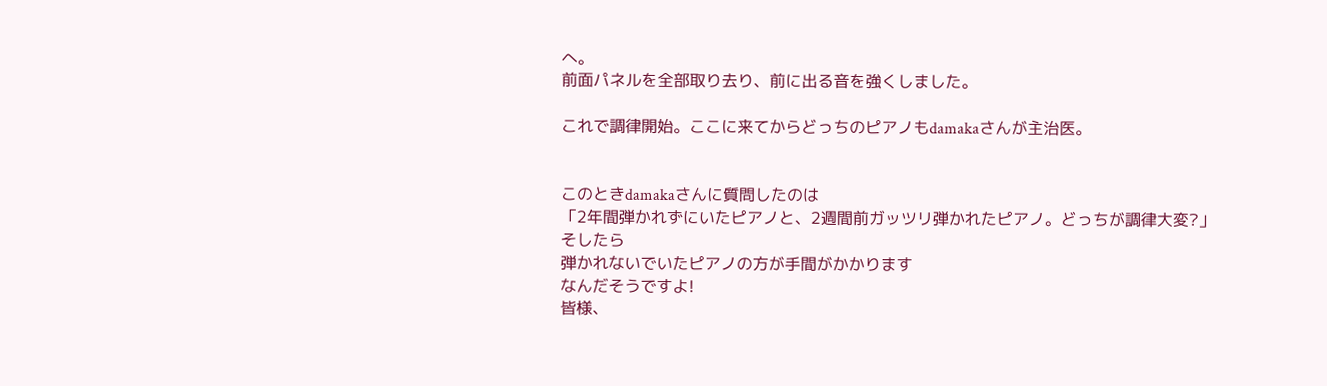へ。
前面パネルを全部取り去り、前に出る音を強くしました。

これで調律開始。ここに来てからどっちのピアノもdamakaさんが主治医。


このときdamakaさんに質問したのは
「2年間弾かれずにいたピアノと、2週間前ガッツリ弾かれたピアノ。どっちが調律大変?」
そしたら
弾かれないでいたピアノの方が手間がかかります
なんだそうですよ!
皆様、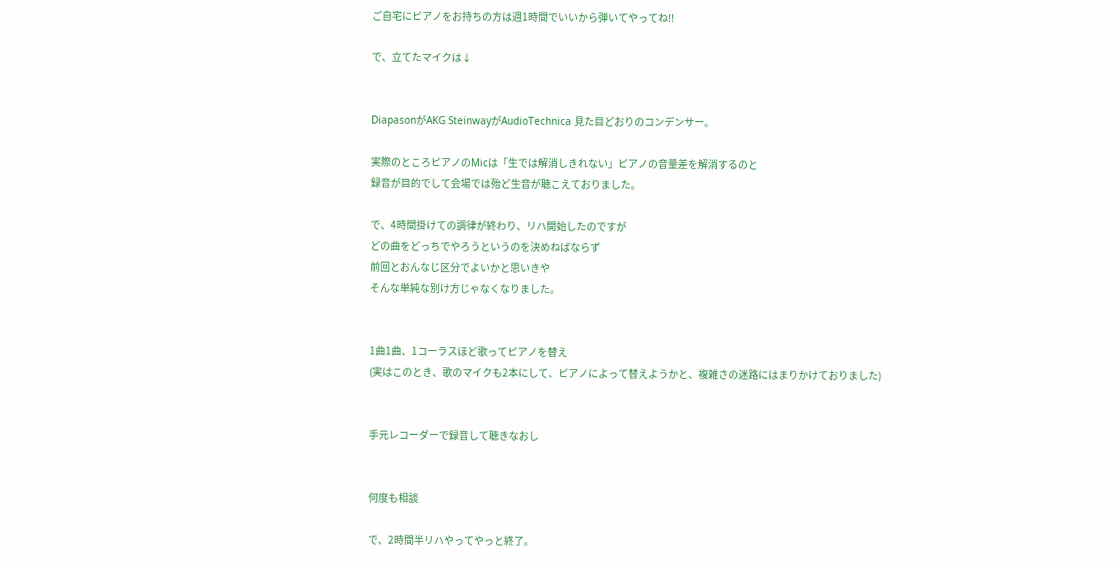ご自宅にピアノをお持ちの方は週1時間でいいから弾いてやってね!!

で、立てたマイクは↓


DiapasonがAKG SteinwayがAudioTechnica 見た目どおりのコンデンサー。

実際のところピアノのMicは「生では解消しきれない」ピアノの音量差を解消するのと
録音が目的でして会場では殆ど生音が聴こえておりました。

で、4時間掛けての調律が終わり、リハ開始したのですが
どの曲をどっちでやろうというのを決めねばならず
前回とおんなじ区分でよいかと思いきや
そんな単純な別け方じゃなくなりました。


1曲1曲、1コーラスほど歌ってピアノを替え
(実はこのとき、歌のマイクも2本にして、ピアノによって替えようかと、複雑さの迷路にはまりかけておりました)


手元レコーダーで録音して聴きなおし


何度も相談

で、2時間半リハやってやっと終了。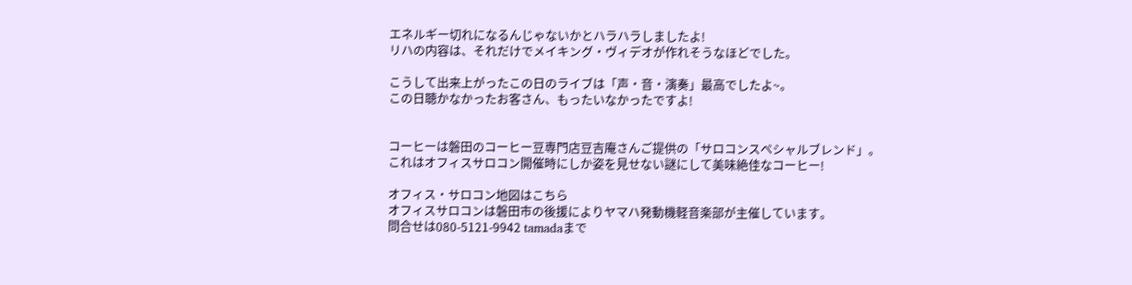エネルギー切れになるんじゃないかとハラハラしましたよ!
リハの内容は、それだけでメイキング・ヴィデオが作れそうなほどでした。

こうして出来上がったこの日のライブは「声・音・演奏」最高でしたよ~。
この日聴かなかったお客さん、もったいなかったですよ!


コーヒーは磐田のコーヒー豆専門店豆吉庵さんご提供の「サロコンスペシャルブレンド」。
これはオフィスサロコン開催時にしか姿を見せない謎にして美味絶佳なコーヒー!

オフィス・サロコン地図はこちら
オフィスサロコンは磐田市の後援によりヤマハ発動機軽音楽部が主催しています。
問合せは080-5121-9942 tamadaまで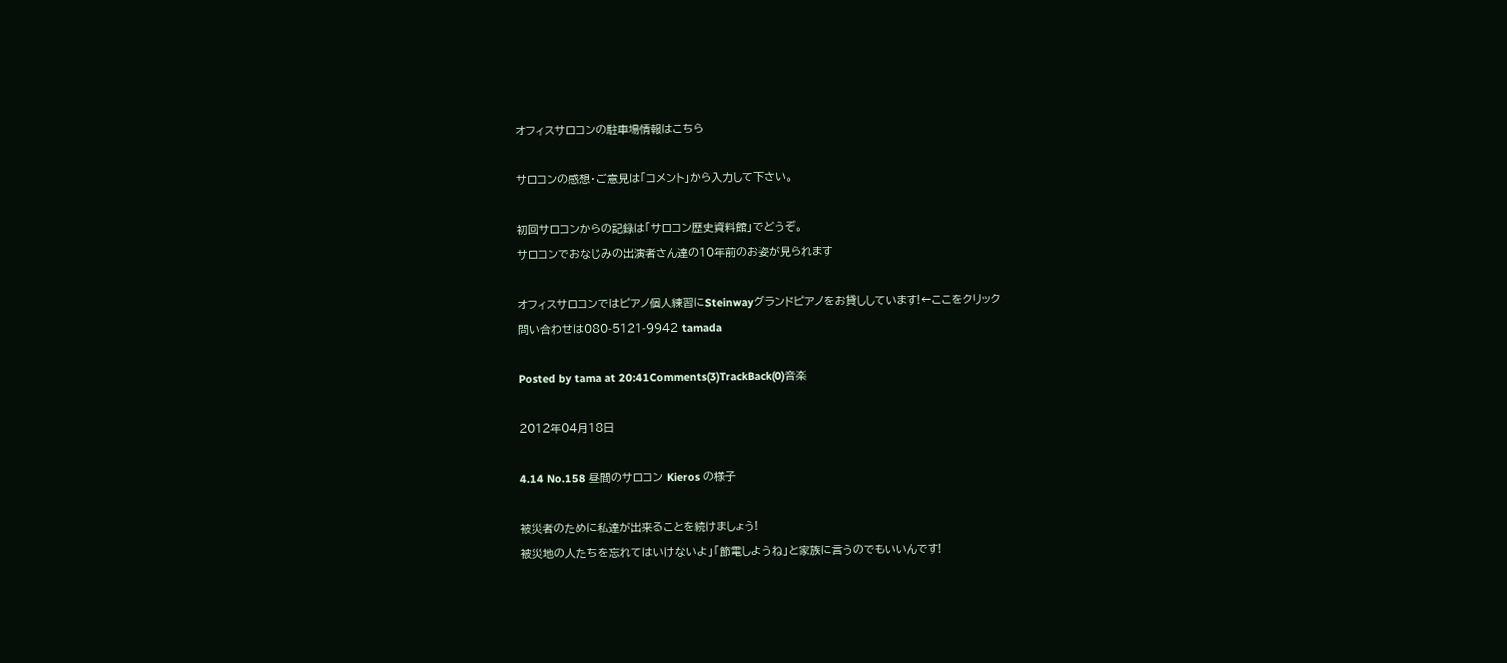オフィスサロコンの駐車場情報はこちら

サロコンの感想・ご意見は「コメント」から入力して下さい。

初回サロコンからの記録は「サロコン歴史資料館」でどうぞ。
サロコンでおなじみの出演者さん達の10年前のお姿が見られます

オフィスサロコンではピアノ個人練習にSteinwayグランドピアノをお貸ししています!←ここをクリック
問い合わせは080-5121-9942 tamada

Posted by tama at 20:41Comments(3)TrackBack(0)音楽

2012年04月18日

4.14 No.158 昼間のサロコン Kieros の様子

被災者のために私達が出来ることを続けましょう!
被災地の人たちを忘れてはいけないよ」「節電しようね」と家族に言うのでもいいんです!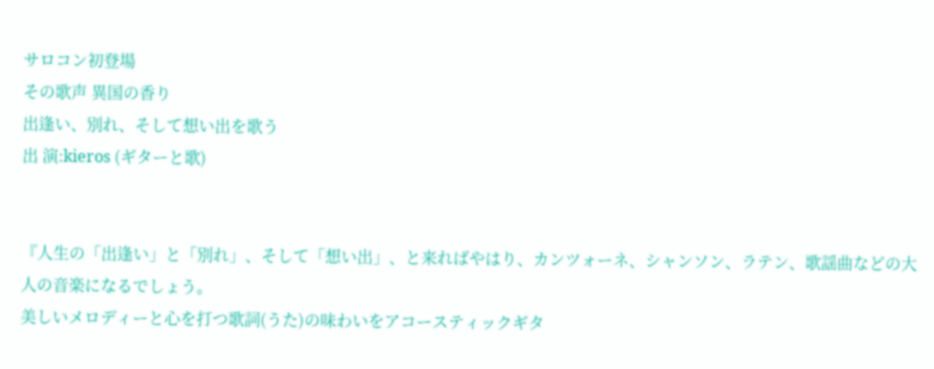サロコン初登場
その歌声 異国の香り
出逢い、別れ、そして想い出を歌う
出 演:kieros (ギターと歌)


『人生の「出逢い」と「別れ」、そして「想い出」、と来ればやはり、カンツォーネ、シャンソン、ラテン、歌謡曲などの大人の音楽になるでしょう。
美しいメロディーと心を打つ歌詞(うた)の味わいをアコースティックギタ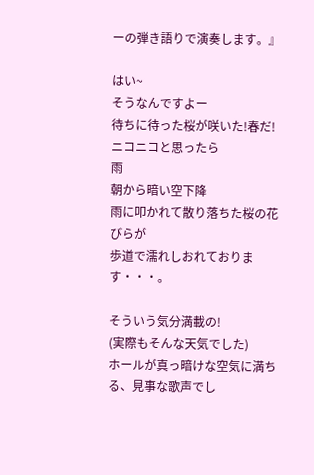ーの弾き語りで演奏します。』

はい~
そうなんですよー
待ちに待った桜が咲いた!春だ!ニコニコと思ったら
雨
朝から暗い空下降
雨に叩かれて散り落ちた桜の花びらが
歩道で濡れしおれております・・・。

そういう気分満載の!
(実際もそんな天気でした)
ホールが真っ暗けな空気に満ちる、見事な歌声でし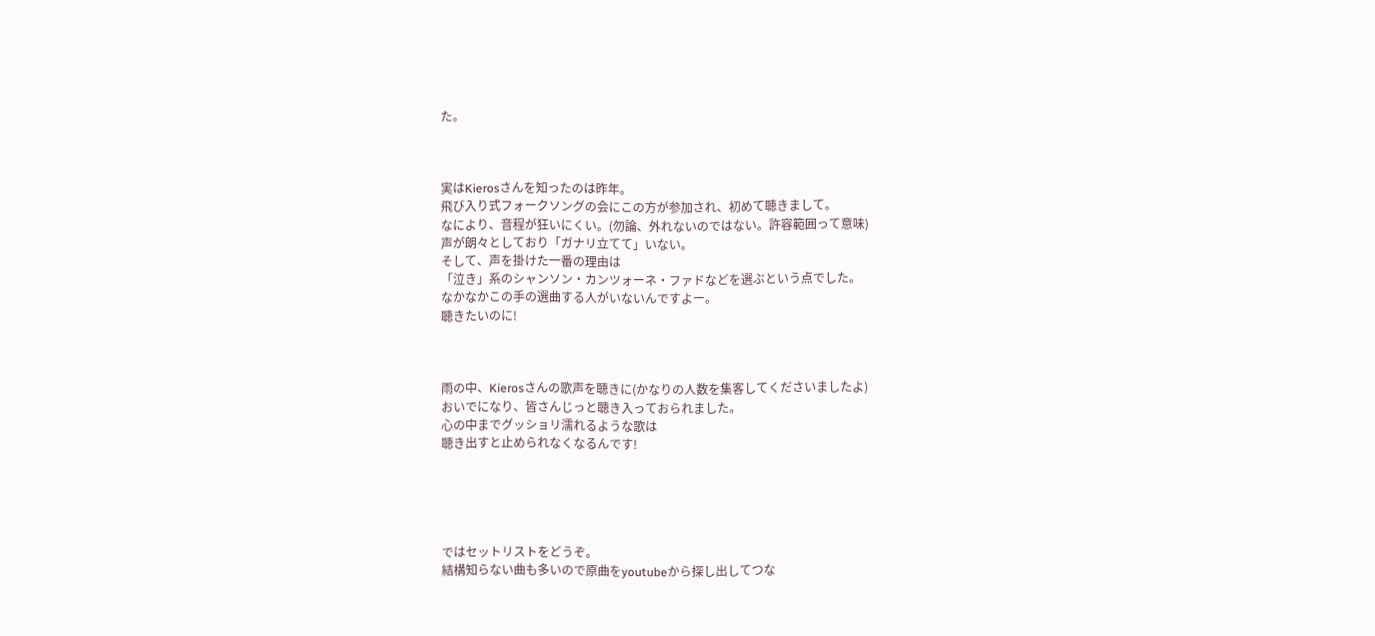た。



実はKierosさんを知ったのは昨年。
飛び入り式フォークソングの会にこの方が参加され、初めて聴きまして。
なにより、音程が狂いにくい。(勿論、外れないのではない。許容範囲って意味)
声が朗々としており「ガナリ立てて」いない。
そして、声を掛けた一番の理由は
「泣き」系のシャンソン・カンツォーネ・ファドなどを選ぶという点でした。
なかなかこの手の選曲する人がいないんですよー。
聴きたいのに!



雨の中、Kierosさんの歌声を聴きに(かなりの人数を集客してくださいましたよ)
おいでになり、皆さんじっと聴き入っておられました。
心の中までグッショリ濡れるような歌は
聴き出すと止められなくなるんです!





ではセットリストをどうぞ。
結構知らない曲も多いので原曲をyoutubeから探し出してつな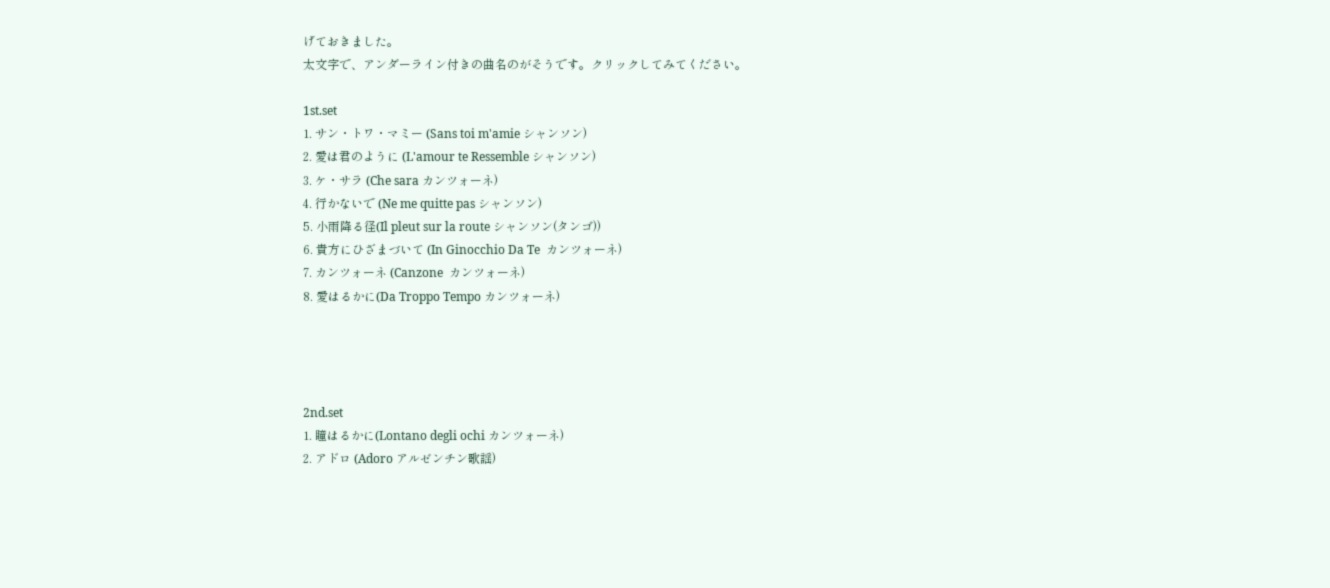げておきました。
太文字で、アンダーライン付きの曲名のがそうです。クリックしてみてください。

1st.set
1. サン・トワ・マミー (Sans toi m'amie シャンソン)
2. 愛は君のように (L'amour te Ressemble シャンソン)
3. ケ・サラ (Che sara カンツォーネ)
4. 行かないで (Ne me quitte pas シャンソン)
5. 小雨降る径(Il pleut sur la route シャンソン(タンゴ))
6. 貴方にひざまづいて (In Ginocchio Da Te  カンツォーネ)
7. カンツォーネ (Canzone  カンツォーネ)
8. 愛はるかに(Da Troppo Tempo カンツォーネ)




2nd.set
1. 瞳はるかに(Lontano degli ochi カンツォーネ)
2. アドロ (Adoro アルゼンチン歌謡)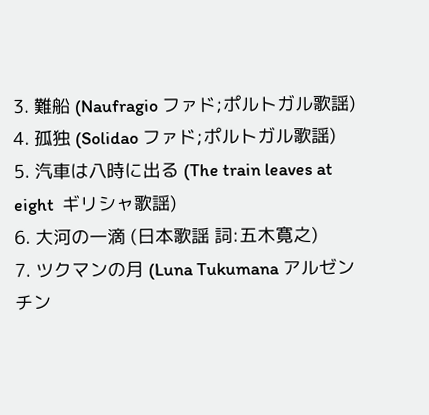3. 難船 (Naufragio ファド;ポルトガル歌謡)
4. 孤独 (Solidao ファド;ポルトガル歌謡)
5. 汽車は八時に出る (The train leaves at eight  ギリシャ歌謡)
6. 大河の一滴 (日本歌謡 詞:五木寛之)
7. ツクマンの月 (Luna Tukumana アルゼンチン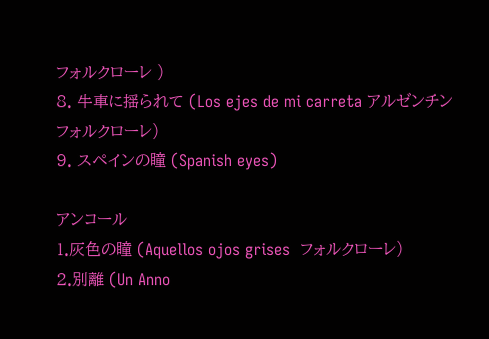フォルクローレ )
8. 牛車に揺られて (Los ejes de mi carreta アルゼンチンフォルクローレ)
9. スペインの瞳 (Spanish eyes)

アンコール
1.灰色の瞳 (Aquellos ojos grises  フォルクローレ)
2.別離 (Un Anno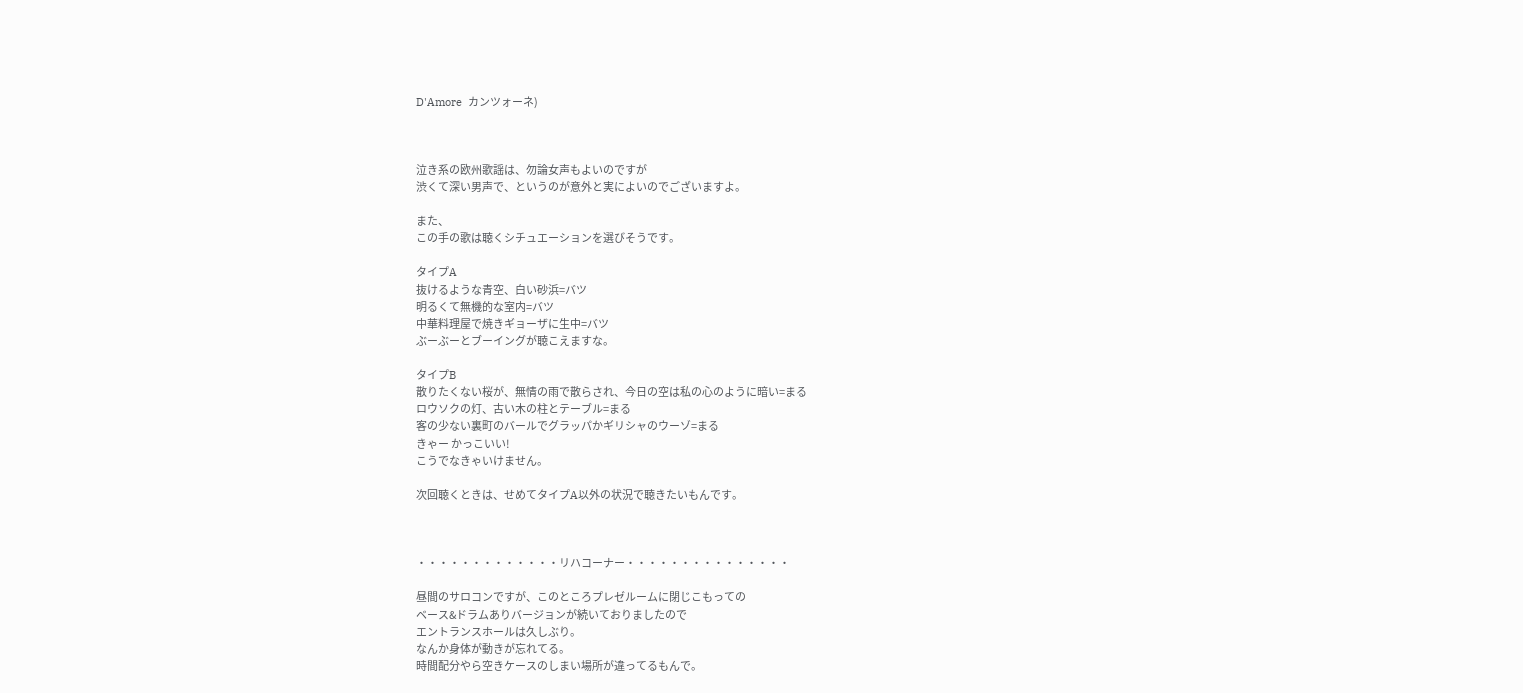D'Amore  カンツォーネ)



泣き系の欧州歌謡は、勿論女声もよいのですが
渋くて深い男声で、というのが意外と実によいのでございますよ。

また、
この手の歌は聴くシチュエーションを選びそうです。

タイプA
抜けるような青空、白い砂浜=バツ
明るくて無機的な室内=バツ
中華料理屋で焼きギョーザに生中=バツ
ぶーぶーとブーイングが聴こえますな。

タイプB
散りたくない桜が、無情の雨で散らされ、今日の空は私の心のように暗い=まる
ロウソクの灯、古い木の柱とテーブル=まる
客の少ない裏町のバールでグラッパかギリシャのウーゾ=まる
きゃー かっこいい!
こうでなきゃいけません。

次回聴くときは、せめてタイプA以外の状況で聴きたいもんです。



・・・・・・・・・・・・・リハコーナー・・・・・・・・・・・・・・・

昼間のサロコンですが、このところプレゼルームに閉じこもっての
ベース&ドラムありバージョンが続いておりましたので
エントランスホールは久しぶり。
なんか身体が動きが忘れてる。
時間配分やら空きケースのしまい場所が違ってるもんで。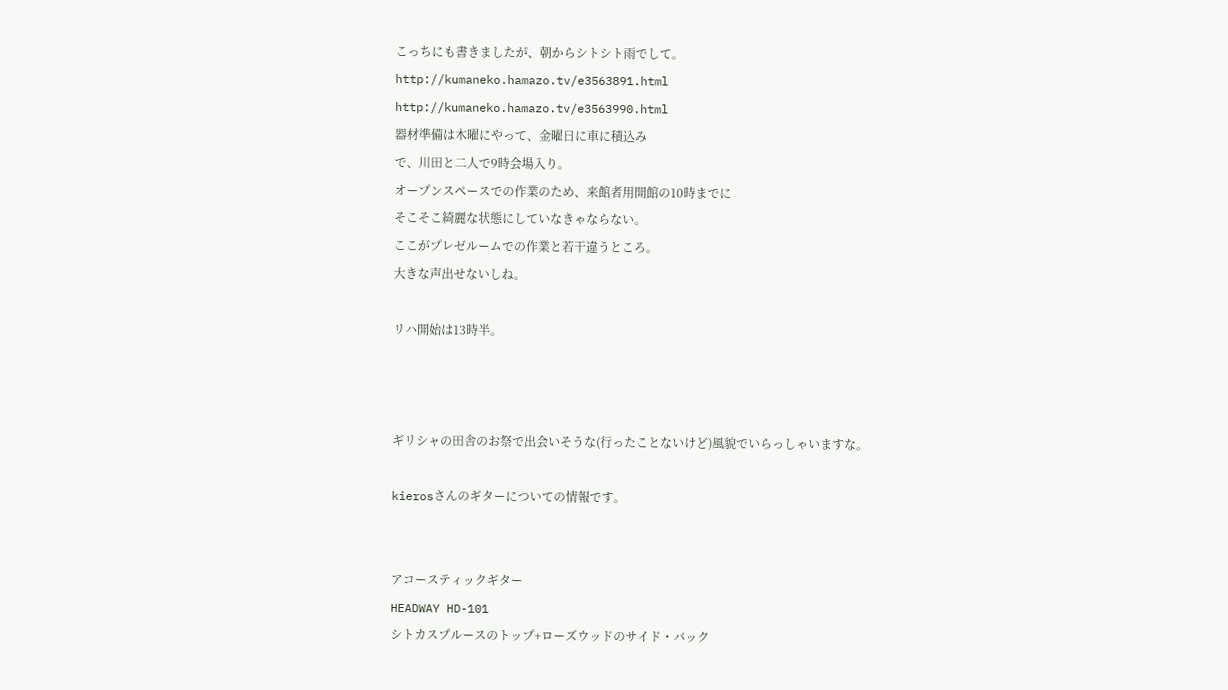こっちにも書きましたが、朝からシトシト雨でして。
http://kumaneko.hamazo.tv/e3563891.html
http://kumaneko.hamazo.tv/e3563990.html
器材準備は木曜にやって、金曜日に車に積込み
で、川田と二人で9時会場入り。
オープンスペースでの作業のため、来館者用開館の10時までに
そこそこ綺麗な状態にしていなきゃならない。
ここがプレゼルームでの作業と若干違うところ。
大きな声出せないしね。

リハ開始は13時半。



ギリシャの田舎のお祭で出会いそうな(行ったことないけど)風貌でいらっしゃいますな。

kierosさんのギターについての情報です。


アコースティックギター
HEADWAY HD-101
シトカスプルースのトップ+ローズウッドのサイド・バック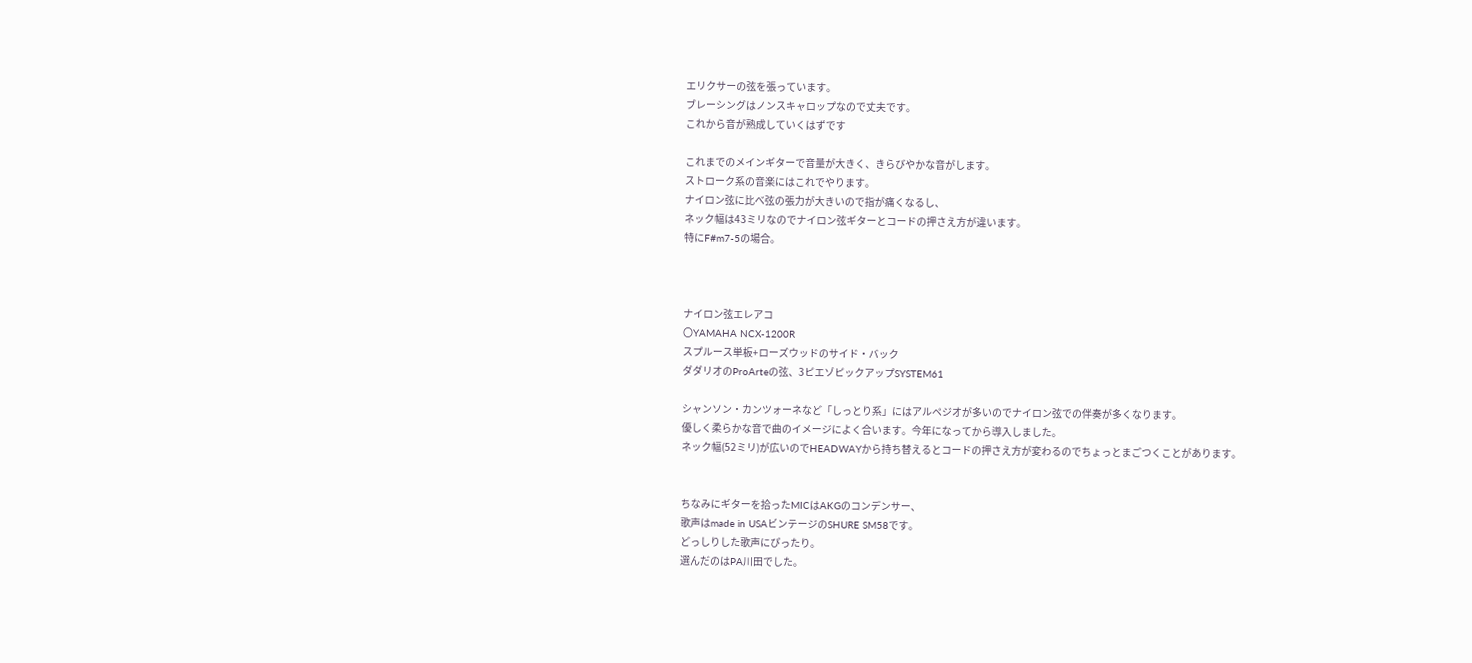エリクサーの弦を張っています。
ブレーシングはノンスキャロップなので丈夫です。
これから音が熟成していくはずです

これまでのメインギターで音量が大きく、きらびやかな音がします。
ストローク系の音楽にはこれでやります。
ナイロン弦に比べ弦の張力が大きいので指が痛くなるし、
ネック幅は43ミリなのでナイロン弦ギターとコードの押さえ方が違います。
特にF#m7-5の場合。



ナイロン弦エレアコ
〇YAMAHA NCX-1200R
スプルース単板+ローズウッドのサイド・バック
ダダリオのProArteの弦、3ピエゾピックアップSYSTEM61

シャンソン・カンツォーネなど「しっとり系」にはアルペジオが多いのでナイロン弦での伴奏が多くなります。
優しく柔らかな音で曲のイメージによく合います。今年になってから導入しました。
ネック幅(52ミリ)が広いのでHEADWAYから持ち替えるとコードの押さえ方が変わるのでちょっとまごつくことがあります。


ちなみにギターを拾ったMICはAKGのコンデンサー、
歌声はmade in USAビンテージのSHURE SM58です。
どっしりした歌声にぴったり。
選んだのはPA川田でした。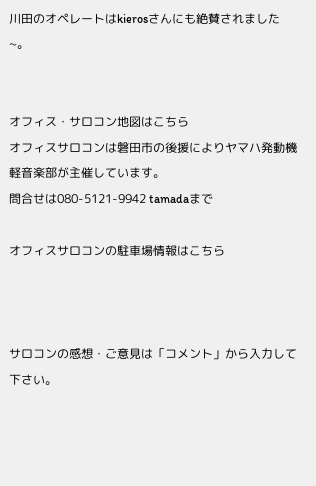川田のオペレートはkierosさんにも絶賛されました~。


オフィス・サロコン地図はこちら
オフィスサロコンは磐田市の後援によりヤマハ発動機軽音楽部が主催しています。
問合せは080-5121-9942 tamadaまで

オフィスサロコンの駐車場情報はこちら



サロコンの感想・ご意見は「コメント」から入力して下さい。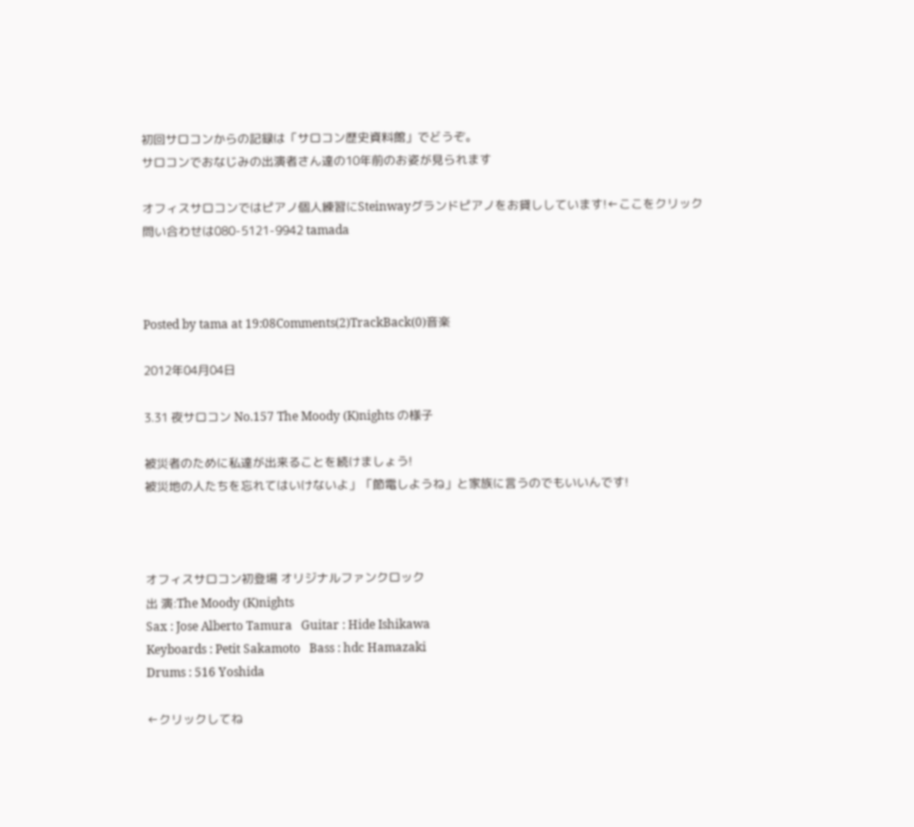初回サロコンからの記録は「サロコン歴史資料館」でどうぞ。
サロコンでおなじみの出演者さん達の10年前のお姿が見られます

オフィスサロコンではピアノ個人練習にSteinwayグランドピアノをお貸ししています!←ここをクリック
問い合わせは080-5121-9942 tamada



Posted by tama at 19:08Comments(2)TrackBack(0)音楽

2012年04月04日

3.31 夜サロコン No.157 The Moody (K)nights の様子

被災者のために私達が出来ることを続けましょう!
被災地の人たちを忘れてはいけないよ」「節電しようね」と家族に言うのでもいいんです!



オフィスサロコン初登場 オリジナルファンクロック
出 演:The Moody (K)nights
Sax : Jose Alberto Tamura   Guitar : Hide Ishikawa
Keyboards : Petit Sakamoto   Bass : hdc Hamazaki
Drums : 516 Yoshida

←クリックしてね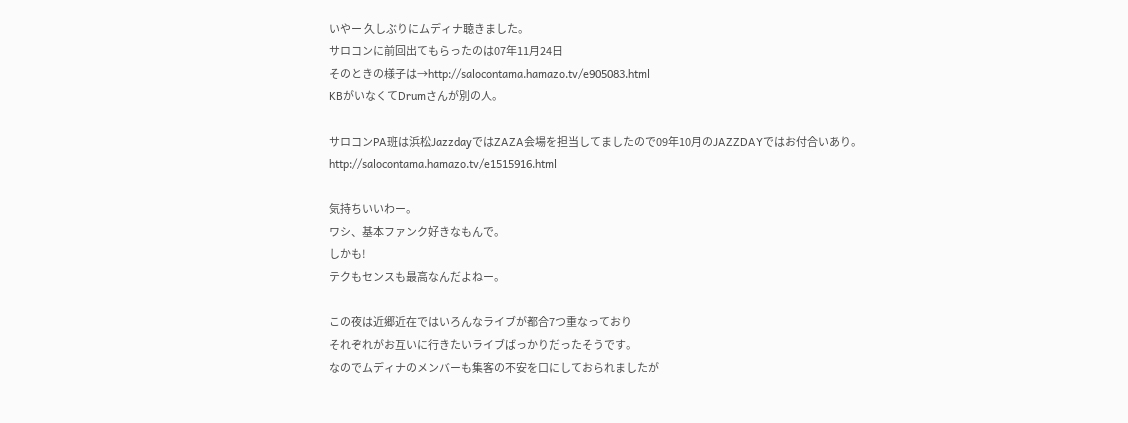いやー 久しぶりにムディナ聴きました。
サロコンに前回出てもらったのは07年11月24日
そのときの様子は→http://salocontama.hamazo.tv/e905083.html
KBがいなくてDrumさんが別の人。

サロコンPA班は浜松JazzdayではZAZA会場を担当してましたので09年10月のJAZZDAYではお付合いあり。
http://salocontama.hamazo.tv/e1515916.html

気持ちいいわー。
ワシ、基本ファンク好きなもんで。
しかも!
テクもセンスも最高なんだよねー。

この夜は近郷近在ではいろんなライブが都合7つ重なっており
それぞれがお互いに行きたいライブばっかりだったそうです。
なのでムディナのメンバーも集客の不安を口にしておられましたが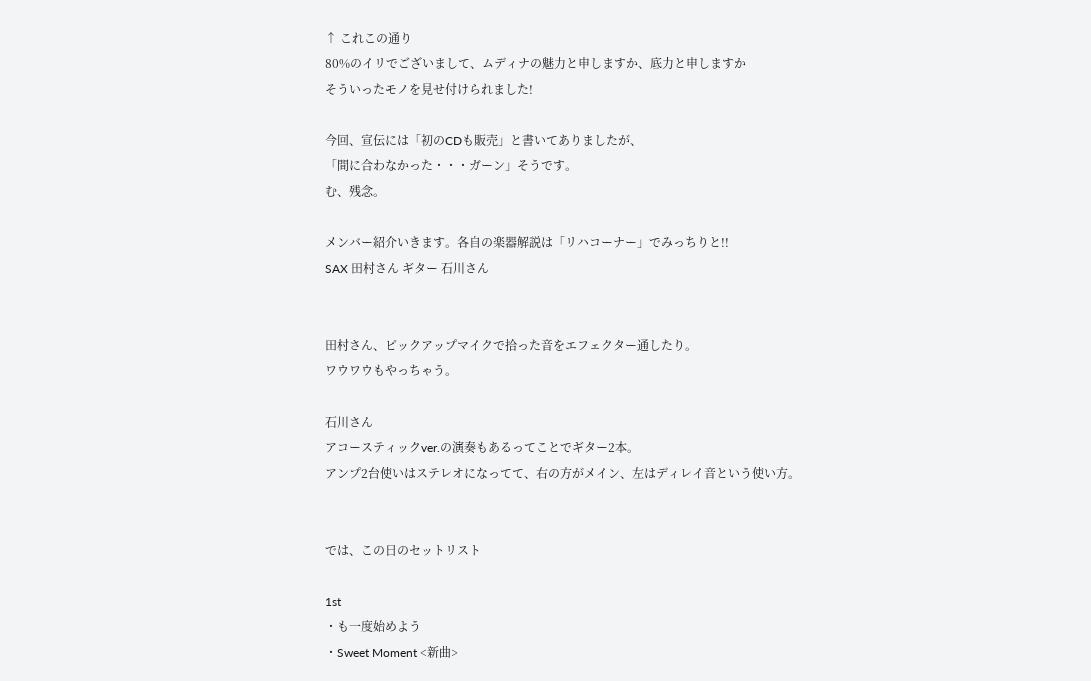↑ これこの通り
80%のイリでございまして、ムディナの魅力と申しますか、底力と申しますか
そういったモノを見せ付けられました!

今回、宣伝には「初のCDも販売」と書いてありましたが、
「間に合わなかった・・・ガーン」そうです。
む、残念。

メンバー紹介いきます。各自の楽器解説は「リハコーナー」でみっちりと!!
SAX 田村さん ギター 石川さん


田村さん、ピックアップマイクで拾った音をエフェクター通したり。
ワウワウもやっちゃう。

石川さん
アコースティックver.の演奏もあるってことでギター2本。
アンプ2台使いはステレオになってて、右の方がメイン、左はディレイ音という使い方。


では、この日のセットリスト

1st
・も一度始めよう
・Sweet Moment <新曲>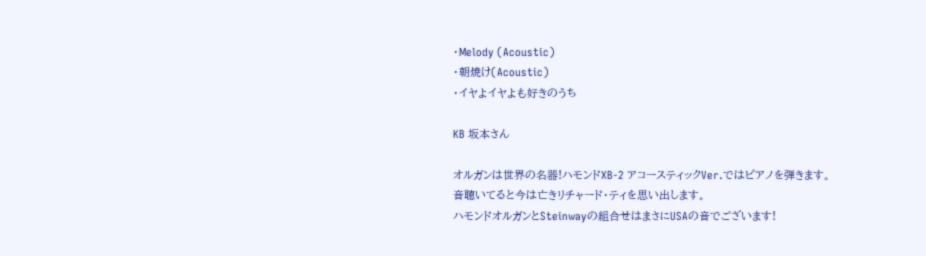・Melody (Acoustic)
・朝焼け(Acoustic)
・イヤよイヤよも好きのうち

KB 坂本さん

オルガンは世界の名器!ハモンドXB-2 アコースティックVer.ではピアノを弾きます。
音聴いてると今は亡きリチャード・ティを思い出します。
ハモンドオルガンとSteinwayの組合せはまさにUSAの音でございます!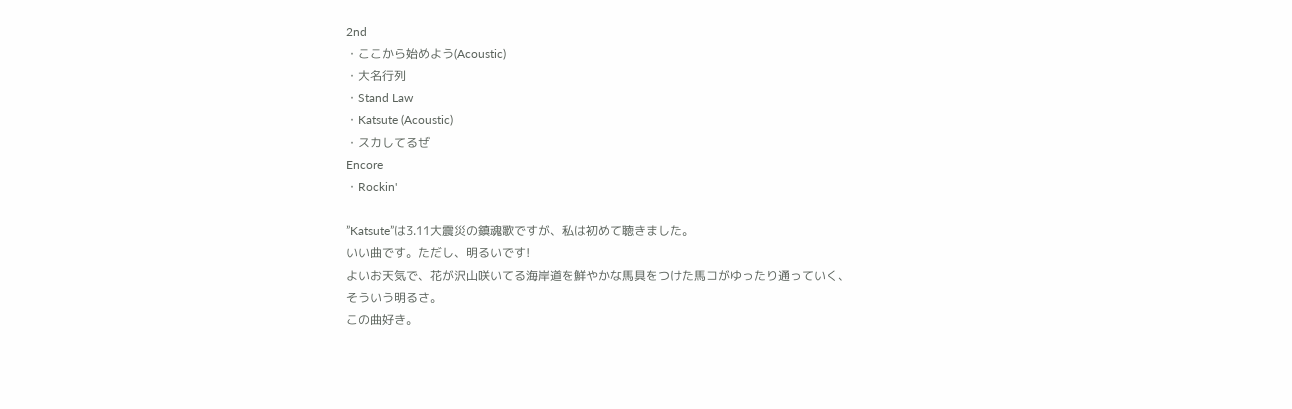2nd
・ここから始めよう(Acoustic)
・大名行列
・Stand Law
・Katsute (Acoustic)
・スカしてるぜ
Encore
・Rockin'

”Katsute”は3.11大震災の鎮魂歌ですが、私は初めて聴きました。
いい曲です。ただし、明るいです!
よいお天気で、花が沢山咲いてる海岸道を鮮やかな馬具をつけた馬コがゆったり通っていく、
そういう明るさ。
この曲好き。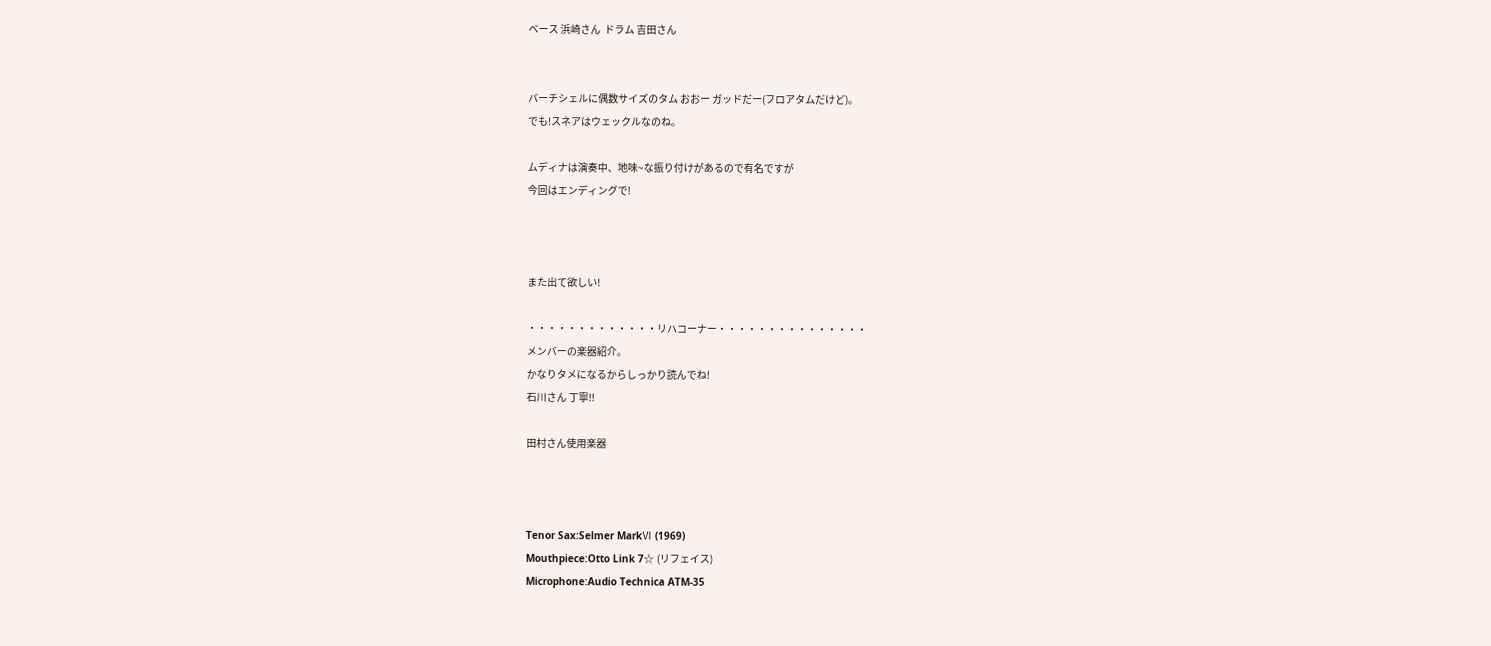ベース 浜崎さん  ドラム 吉田さん


バーチシェルに偶数サイズのタム おおー ガッドだー(フロアタムだけど)。
でも!スネアはウェックルなのね。

ムディナは演奏中、地味~な振り付けがあるので有名ですが
今回はエンディングで!



また出て欲しい!

・・・・・・・・・・・・・リハコーナー・・・・・・・・・・・・・・・
メンバーの楽器紹介。
かなりタメになるからしっかり読んでね!
石川さん 丁寧!!

田村さん使用楽器



Tenor Sax:Selmer MarkⅥ (1969)
Mouthpiece:Otto Link 7☆ (リフェイス)
Microphone:Audio Technica ATM-35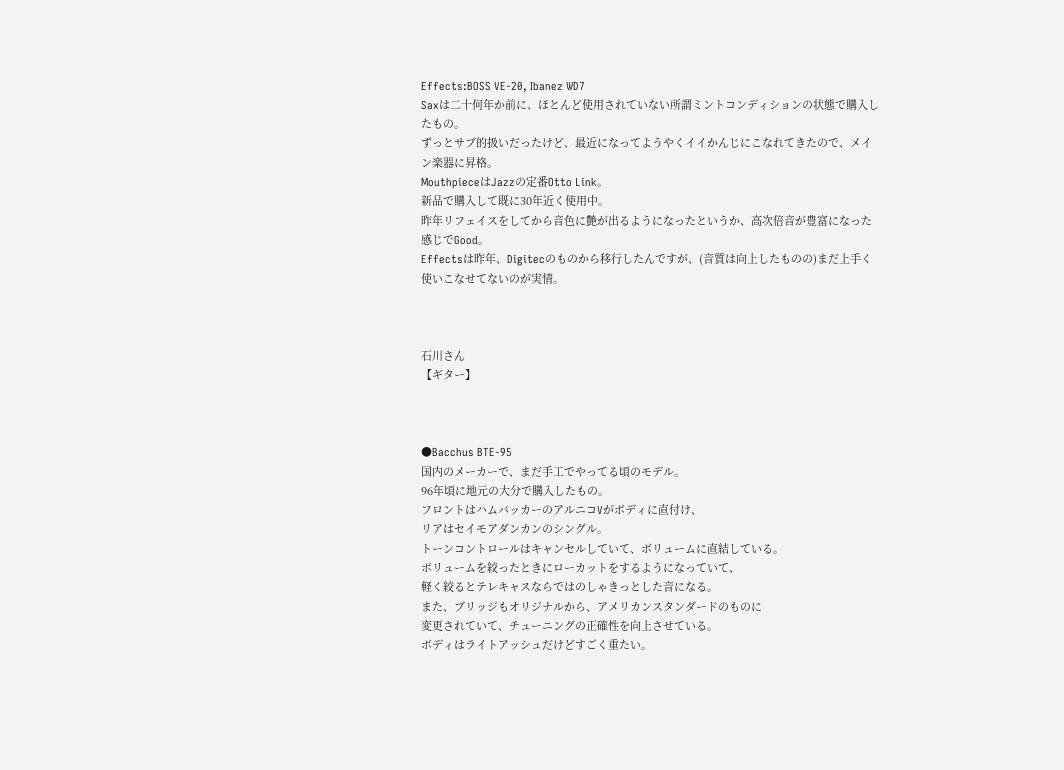Effects:BOSS VE-20, Ibanez WD7
Saxは二十何年か前に、ほとんど使用されていない所謂ミントコンディションの状態で購入したもの。
ずっとサブ的扱いだったけど、最近になってようやくイイかんじにこなれてきたので、メイン楽器に昇格。
MouthpieceはJazzの定番Otto Link。
新品で購入して既に30年近く使用中。
昨年リフェイスをしてから音色に艶が出るようになったというか、高次倍音が豊富になった感じでGood。
Effectsは昨年、Digitecのものから移行したんですが、(音質は向上したものの)まだ上手く使いこなせてないのが実情。



石川さん
【ギター】



●Bacchus BTE-95
国内のメーカーで、まだ手工でやってる頃のモデル。
96年頃に地元の大分で購入したもの。
フロントはハムバッカーのアルニコVがボディに直付け、
リアはセイモアダンカンのシングル。
トーンコントロールはキャンセルしていて、ボリュームに直結している。
ボリュームを絞ったときにローカットをするようになっていて、
軽く絞るとテレキャスならではのしゃきっとした音になる。
また、ブリッジもオリジナルから、アメリカンスタンダードのものに
変更されていて、チューニングの正確性を向上させている。
ボディはライトアッシュだけどすごく重たい。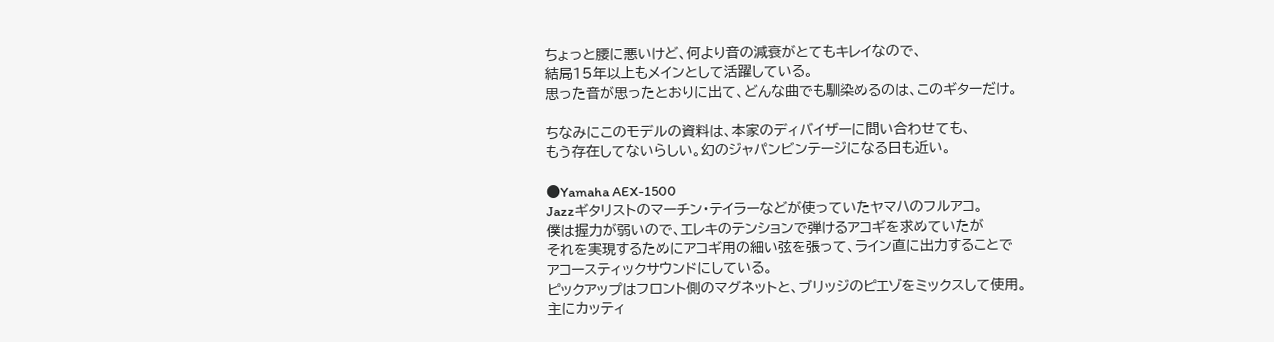ちょっと腰に悪いけど、何より音の減衰がとてもキレイなので、
結局15年以上もメインとして活躍している。
思った音が思ったとおりに出て、どんな曲でも馴染めるのは、このギターだけ。

ちなみにこのモデルの資料は、本家のディバイザーに問い合わせても、
もう存在してないらしい。幻のジャパンビンテージになる日も近い。

●Yamaha AEX-1500
Jazzギタリストのマーチン・テイラーなどが使っていたヤマハのフルアコ。
僕は握力が弱いので、エレキのテンションで弾けるアコギを求めていたが
それを実現するためにアコギ用の細い弦を張って、ライン直に出力することで
アコースティックサウンドにしている。
ピックアップはフロント側のマグネットと、ブリッジのピエゾをミックスして使用。
主にカッティ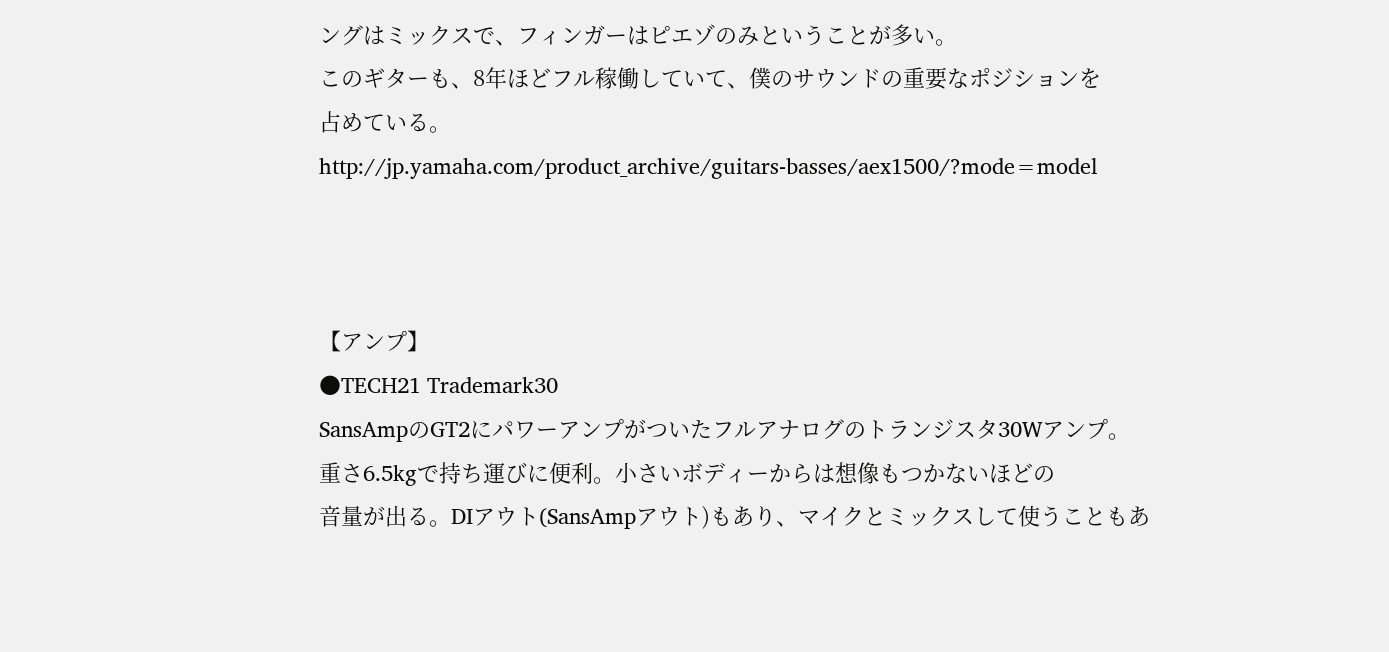ングはミックスで、フィンガーはピエゾのみということが多い。
このギターも、8年ほどフル稼働していて、僕のサウンドの重要なポジションを
占めている。
http://jp.yamaha.com/product_archive/guitars-basses/aex1500/?mode=model



【アンプ】
●TECH21 Trademark30
SansAmpのGT2にパワーアンプがついたフルアナログのトランジスタ30Wアンプ。
重さ6.5kgで持ち運びに便利。小さいボディーからは想像もつかないほどの
音量が出る。DIアウト(SansAmpアウト)もあり、マイクとミックスして使うこともあ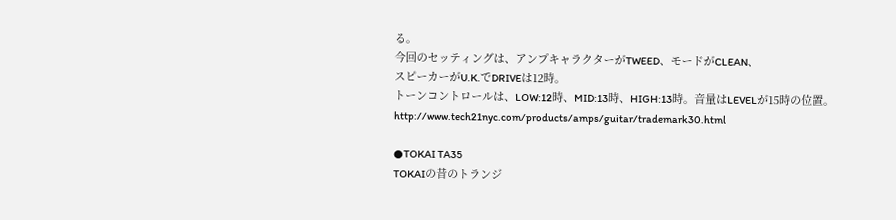る。
今回のセッティングは、アンプキャラクターがTWEED、モードがCLEAN、
スピーカーがU.K.でDRIVEは12時。
トーンコントロールは、LOW:12時、MID:13時、HIGH:13時。音量はLEVELが15時の位置。
http://www.tech21nyc.com/products/amps/guitar/trademark30.html

●TOKAI TA35
TOKAIの昔のトランジ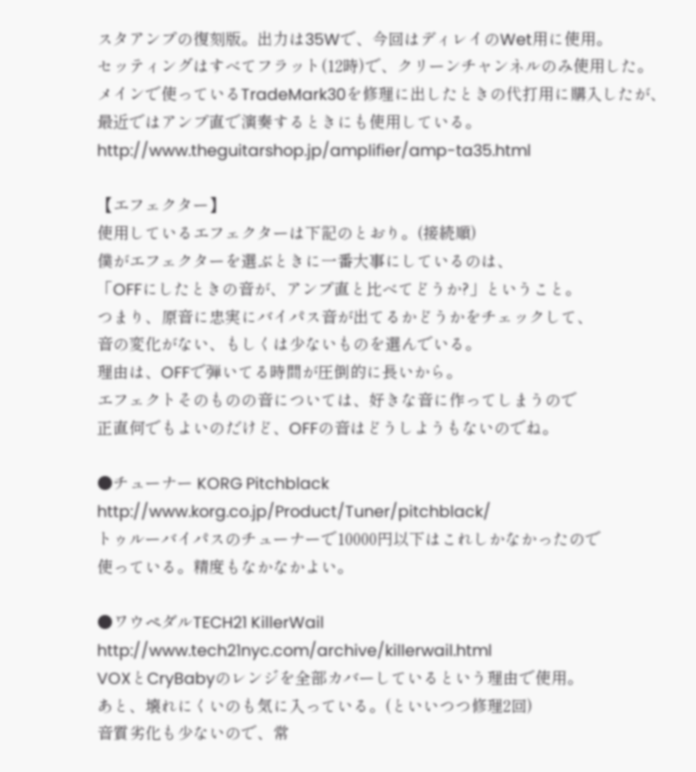スタアンプの復刻版。出力は35Wで、今回はディレイのWet用に使用。
セッティングはすべてフラット(12時)で、クリーンチャンネルのみ使用した。
メインで使っているTradeMark30を修理に出したときの代打用に購入したが、
最近ではアンプ直で演奏するときにも使用している。
http://www.theguitarshop.jp/amplifier/amp-ta35.html

【エフェクター】
使用しているエフェクターは下記のとおり。(接続順)
僕がエフェクターを選ぶときに一番大事にしているのは、
「OFFにしたときの音が、アンプ直と比べてどうか?」ということ。
つまり、原音に忠実にバイパス音が出てるかどうかをチェックして、
音の変化がない、もしくは少ないものを選んでいる。
理由は、OFFで弾いてる時間が圧倒的に長いから。
エフェクトそのものの音については、好きな音に作ってしまうので
正直何でもよいのだけど、OFFの音はどうしようもないのでね。

●チューナー KORG Pitchblack
http://www.korg.co.jp/Product/Tuner/pitchblack/
トゥルーバイパスのチューナーで10000円以下はこれしかなかったので
使っている。精度もなかなかよい。

●ワウペダルTECH21 KillerWail
http://www.tech21nyc.com/archive/killerwail.html
VOXとCryBabyのレンジを全部カバーしているという理由で使用。
あと、壊れにくいのも気に入っている。(といいつつ修理2回)
音質劣化も少ないので、常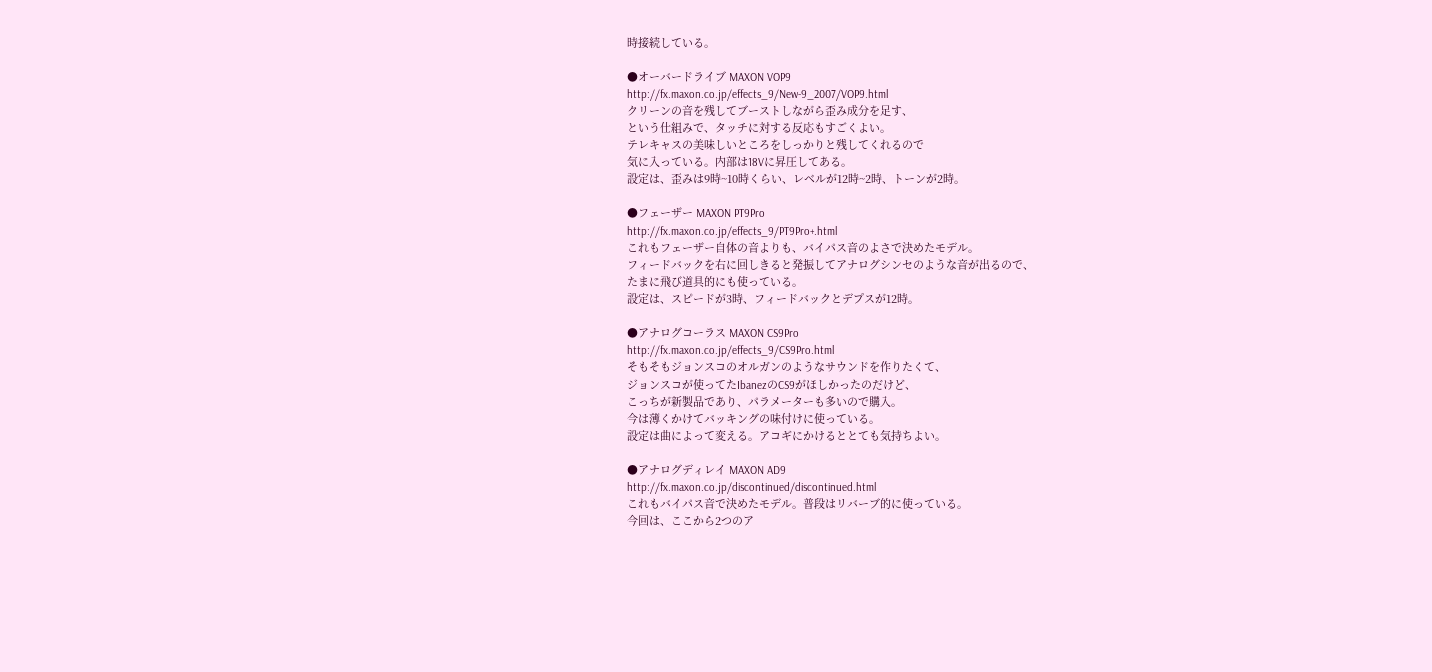時接続している。

●オーバードライブ MAXON VOP9
http://fx.maxon.co.jp/effects_9/New-9_2007/VOP9.html
クリーンの音を残してブーストしながら歪み成分を足す、
という仕組みで、タッチに対する反応もすごくよい。
テレキャスの美味しいところをしっかりと残してくれるので
気に入っている。内部は18Vに昇圧してある。
設定は、歪みは9時~10時くらい、レベルが12時~2時、トーンが2時。

●フェーザー MAXON PT9Pro
http://fx.maxon.co.jp/effects_9/PT9Pro+.html
これもフェーザー自体の音よりも、バイパス音のよさで決めたモデル。
フィードバックを右に回しきると発振してアナログシンセのような音が出るので、
たまに飛び道具的にも使っている。
設定は、スピードが3時、フィードバックとデプスが12時。

●アナログコーラス MAXON CS9Pro
http://fx.maxon.co.jp/effects_9/CS9Pro.html
そもそもジョンスコのオルガンのようなサウンドを作りたくて、
ジョンスコが使ってたIbanezのCS9がほしかったのだけど、
こっちが新製品であり、パラメーターも多いので購入。
今は薄くかけてバッキングの味付けに使っている。
設定は曲によって変える。アコギにかけるととても気持ちよい。

●アナログディレイ MAXON AD9
http://fx.maxon.co.jp/discontinued/discontinued.html
これもバイパス音で決めたモデル。普段はリバーブ的に使っている。
今回は、ここから2つのア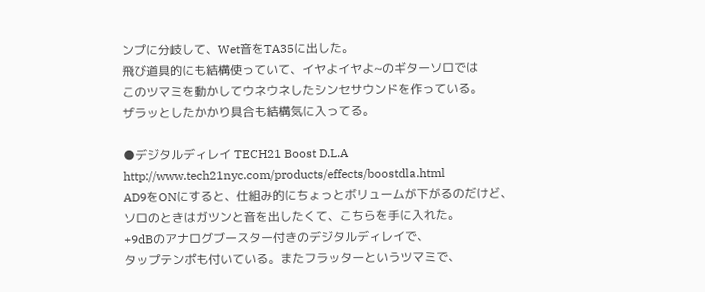ンプに分岐して、Wet音をTA35に出した。
飛び道具的にも結構使っていて、イヤよイヤよ~のギターソロでは
このツマミを動かしてウネウネしたシンセサウンドを作っている。
ザラッとしたかかり具合も結構気に入ってる。

●デジタルディレイ TECH21 Boost D.L.A
http://www.tech21nyc.com/products/effects/boostdla.html
AD9をONにすると、仕組み的にちょっとボリュームが下がるのだけど、
ソロのときはガツンと音を出したくて、こちらを手に入れた。
+9dBのアナログブースター付きのデジタルディレイで、
タップテンポも付いている。またフラッターというツマミで、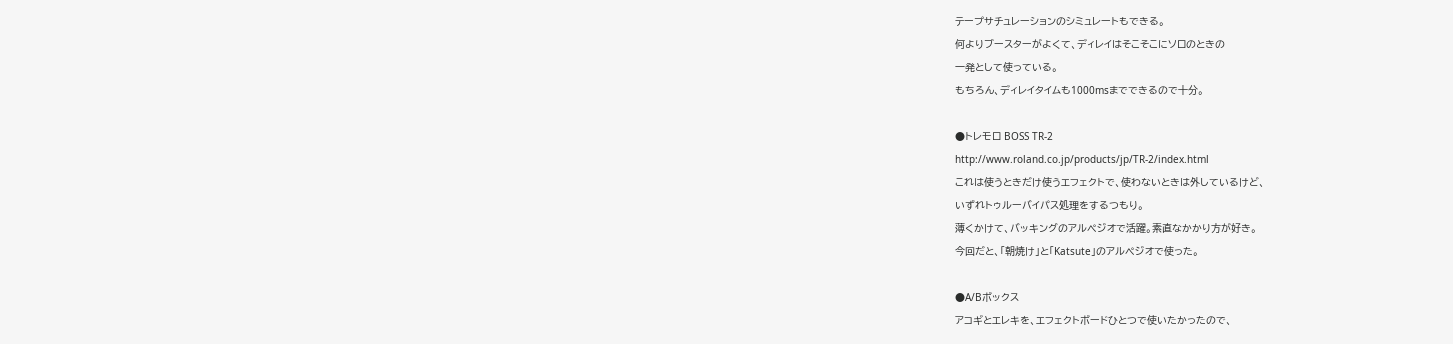テープサチュレーションのシミュレートもできる。
何よりブースターがよくて、ディレイはそこそこにソロのときの
一発として使っている。
もちろん、ディレイタイムも1000msまでできるので十分。

●トレモロ BOSS TR-2
http://www.roland.co.jp/products/jp/TR-2/index.html
これは使うときだけ使うエフェクトで、使わないときは外しているけど、
いずれトゥルーバイパス処理をするつもり。
薄くかけて、バッキングのアルペジオで活躍。素直なかかり方が好き。
今回だと、「朝焼け」と「Katsute」のアルペジオで使った。

●A/Bボックス
アコギとエレキを、エフェクトボードひとつで使いたかったので、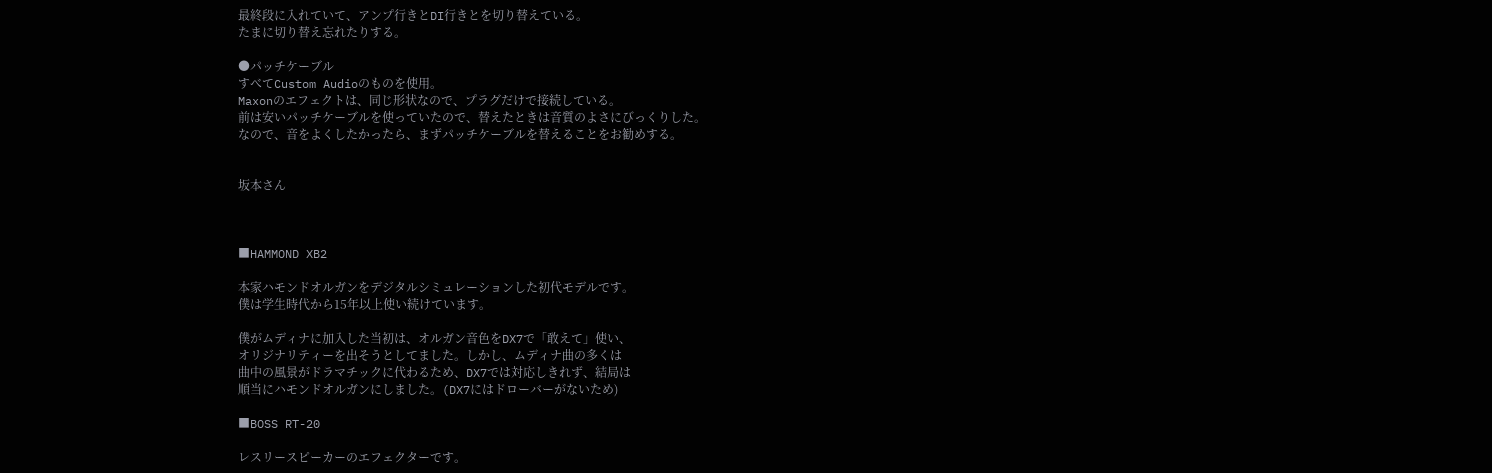最終段に入れていて、アンプ行きとDI行きとを切り替えている。
たまに切り替え忘れたりする。

●パッチケーブル
すべてCustom Audioのものを使用。
Maxonのエフェクトは、同じ形状なので、プラグだけで接続している。
前は安いパッチケーブルを使っていたので、替えたときは音質のよさにびっくりした。
なので、音をよくしたかったら、まずパッチケーブルを替えることをお勧めする。


坂本さん



■HAMMOND XB2

本家ハモンドオルガンをデジタルシミュレーションした初代モデルです。
僕は学生時代から15年以上使い続けています。

僕がムディナに加入した当初は、オルガン音色をDX7で「敢えて」使い、
オリジナリティーを出そうとしてました。しかし、ムディナ曲の多くは
曲中の風景がドラマチックに代わるため、DX7では対応しきれず、結局は
順当にハモンドオルガンにしました。(DX7にはドローバーがないため)

■BOSS RT-20

レスリースピーカーのエフェクターです。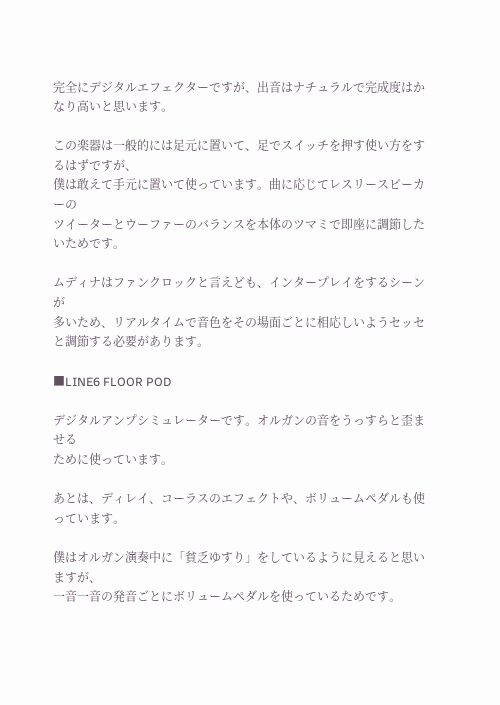完全にデジタルエフェクターですが、出音はナチュラルで完成度はかなり高いと思います。

この楽器は一般的には足元に置いて、足でスイッチを押す使い方をするはずですが、
僕は敢えて手元に置いて使っています。曲に応じてレスリースピーカーの
ツイーターとウーファーのバランスを本体のツマミで即座に調節したいためです。

ムディナはファンクロックと言えども、インタープレイをするシーンが
多いため、リアルタイムで音色をその場面ごとに相応しいようセッセと調節する必要があります。

■LINE6 FLOOR POD

デジタルアンプシミュレーターです。オルガンの音をうっすらと歪ませる
ために使っています。

あとは、ディレイ、コーラスのエフェクトや、ボリュームペダルも使っています。

僕はオルガン演奏中に「貧乏ゆすり」をしているように見えると思いますが、
一音一音の発音ごとにボリュームペダルを使っているためです。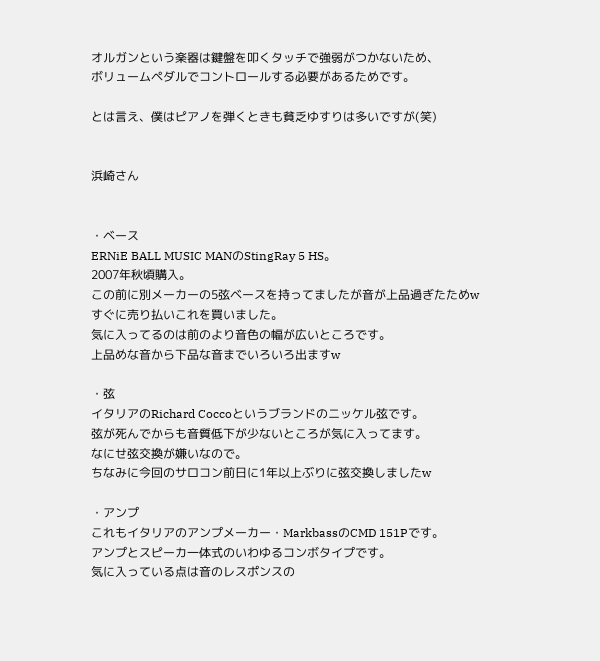オルガンという楽器は鍵盤を叩くタッチで強弱がつかないため、
ボリュームペダルでコントロールする必要があるためです。

とは言え、僕はピアノを弾くときも貧乏ゆすりは多いですが(笑)


浜崎さん


・ベース
ERNiE BALL MUSIC MANのStingRay 5 HS。
2007年秋頃購入。
この前に別メーカーの5弦ベースを持ってましたが音が上品過ぎたためw
すぐに売り払いこれを買いました。
気に入ってるのは前のより音色の幅が広いところです。
上品めな音から下品な音までいろいろ出ますw

・弦
イタリアのRichard Coccoというブランドのニッケル弦です。
弦が死んでからも音質低下が少ないところが気に入ってます。
なにせ弦交換が嫌いなので。
ちなみに今回のサロコン前日に1年以上ぶりに弦交換しましたw

・アンプ
これもイタリアのアンプメーカー・MarkbassのCMD 151Pです。
アンプとスピーカ一体式のいわゆるコンボタイプです。
気に入っている点は音のレスポンスの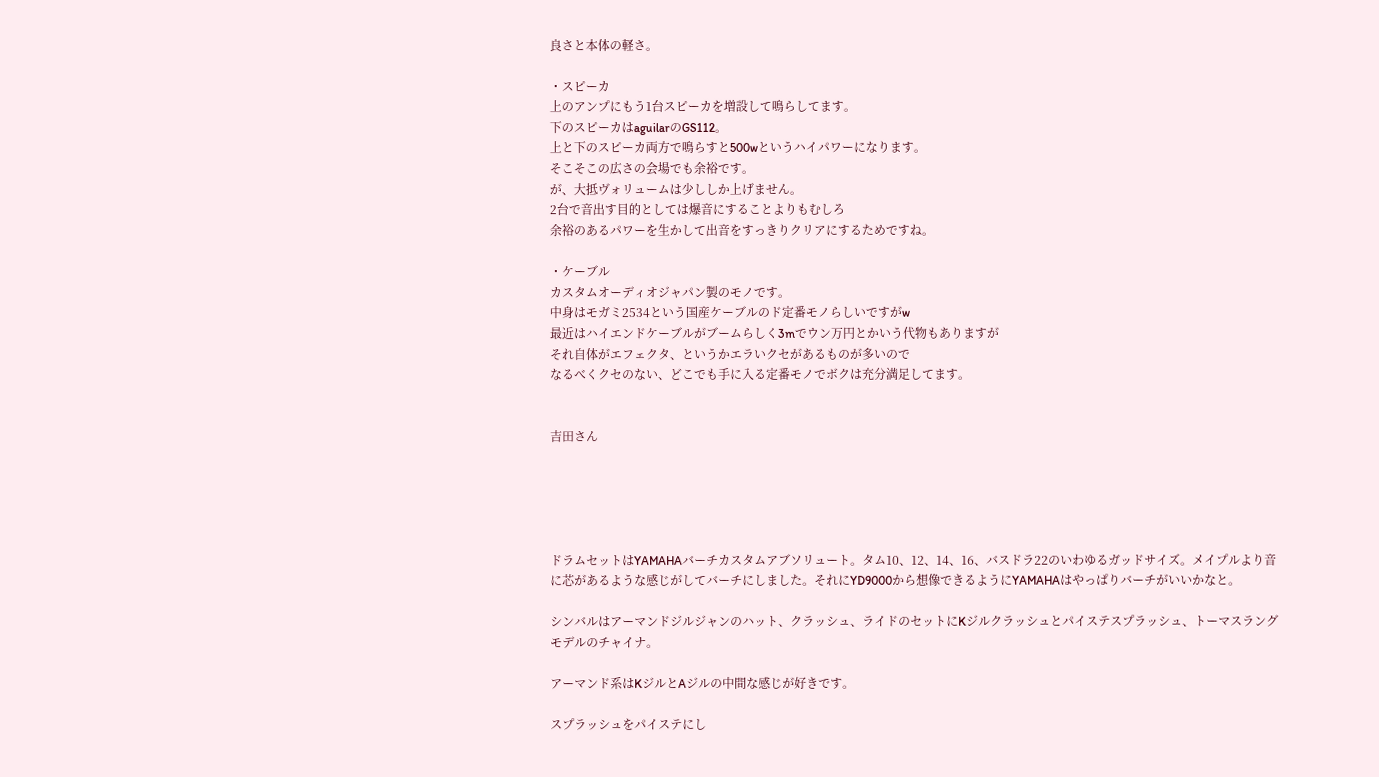良さと本体の軽さ。

・スピーカ
上のアンプにもう1台スピーカを増設して鳴らしてます。
下のスピーカはaguilarのGS112。
上と下のスピーカ両方で鳴らすと500wというハイパワーになります。
そこそこの広さの会場でも余裕です。
が、大抵ヴォリュームは少ししか上げません。
2台で音出す目的としては爆音にすることよりもむしろ
余裕のあるパワーを生かして出音をすっきりクリアにするためですね。

・ケーブル
カスタムオーディオジャパン製のモノです。
中身はモガミ2534という国産ケーブルのド定番モノらしいですがw
最近はハイエンドケーブルがブームらしく3mでウン万円とかいう代物もありますが
それ自体がエフェクタ、というかエラいクセがあるものが多いので
なるべくクセのない、どこでも手に入る定番モノでボクは充分満足してます。


吉田さん





ドラムセットはYAMAHAバーチカスタムアブソリュート。タム10、12、14、16、バスドラ22のいわゆるガッドサイズ。メイプルより音に芯があるような感じがしてバーチにしました。それにYD9000から想像できるようにYAMAHAはやっぱりバーチがいいかなと。

シンバルはアーマンドジルジャンのハット、クラッシュ、ライドのセットにKジルクラッシュとパイステスプラッシュ、トーマスラングモデルのチャイナ。

アーマンド系はKジルとAジルの中間な感じが好きです。

スプラッシュをパイステにし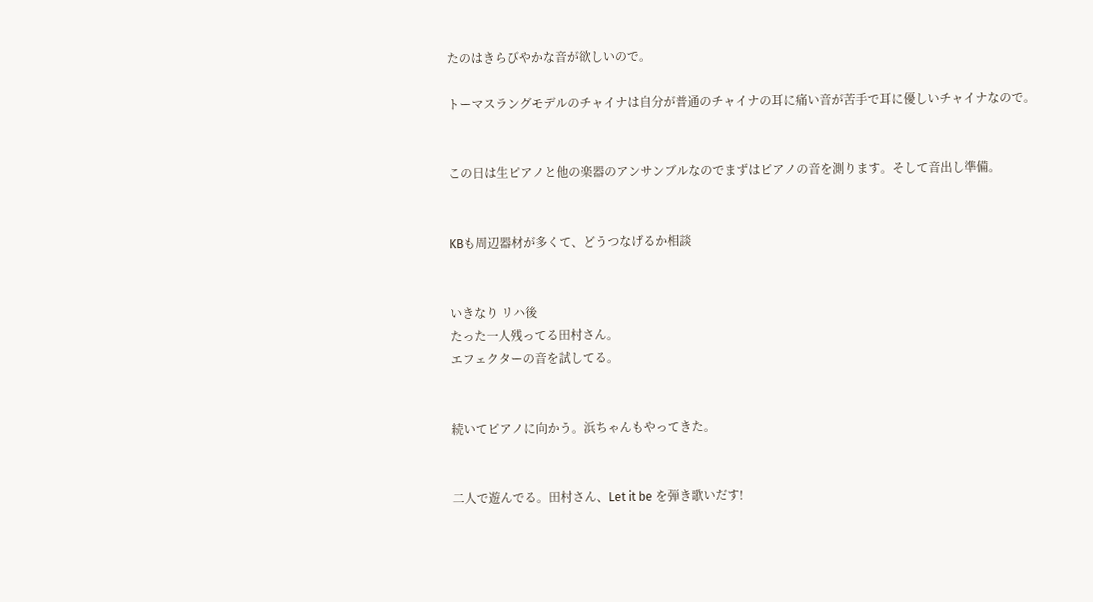たのはきらびやかな音が欲しいので。

トーマスラングモデルのチャイナは自分が普通のチャイナの耳に痛い音が苦手で耳に優しいチャイナなので。


この日は生ピアノと他の楽器のアンサンブルなのでまずはピアノの音を測ります。そして音出し準備。


KBも周辺器材が多くて、どうつなげるか相談


いきなり リハ後
たった一人残ってる田村さん。
エフェクターの音を試してる。


続いてピアノに向かう。浜ちゃんもやってきた。


二人で遊んでる。田村さん、Let it be を弾き歌いだす!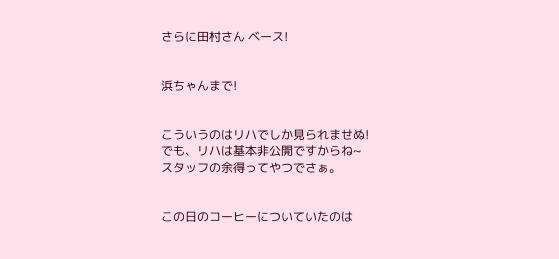さらに田村さん ベース!


浜ちゃんまで!


こういうのはリハでしか見られませぬ!
でも、リハは基本非公開ですからね~
スタッフの余得ってやつでさぁ。


この日のコーヒーについていたのは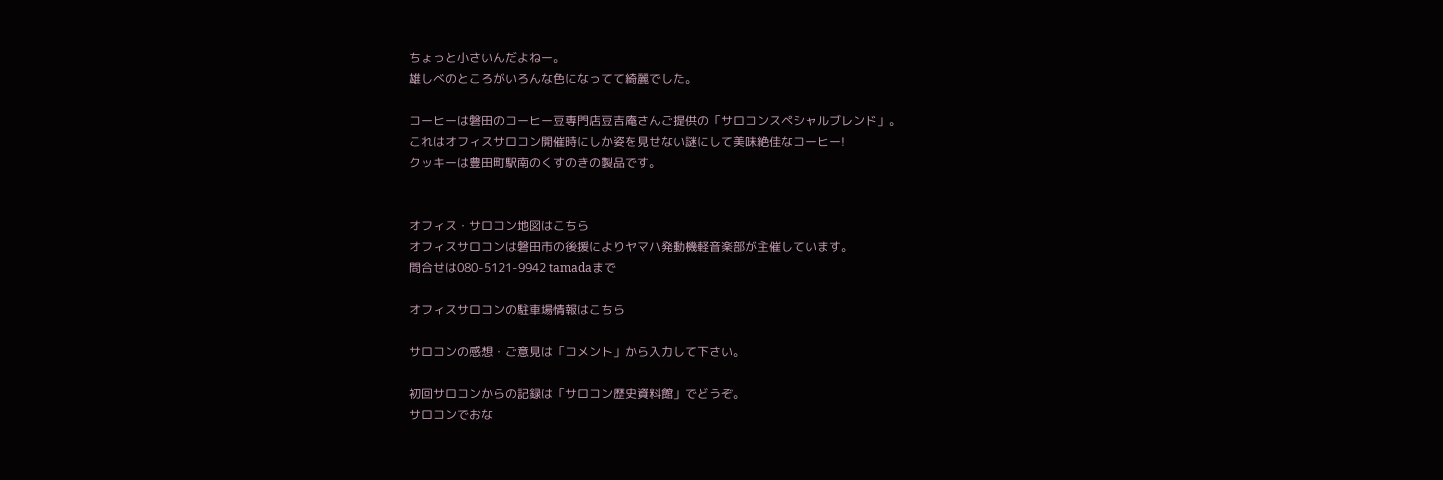ちょっと小さいんだよねー。
雄しべのところがいろんな色になってて綺麗でした。

コーヒーは磐田のコーヒー豆専門店豆吉庵さんご提供の「サロコンスペシャルブレンド」。
これはオフィスサロコン開催時にしか姿を見せない謎にして美味絶佳なコーヒー!
クッキーは豊田町駅南のくすのきの製品です。


オフィス・サロコン地図はこちら
オフィスサロコンは磐田市の後援によりヤマハ発動機軽音楽部が主催しています。
問合せは080-5121-9942 tamadaまで

オフィスサロコンの駐車場情報はこちら

サロコンの感想・ご意見は「コメント」から入力して下さい。

初回サロコンからの記録は「サロコン歴史資料館」でどうぞ。
サロコンでおな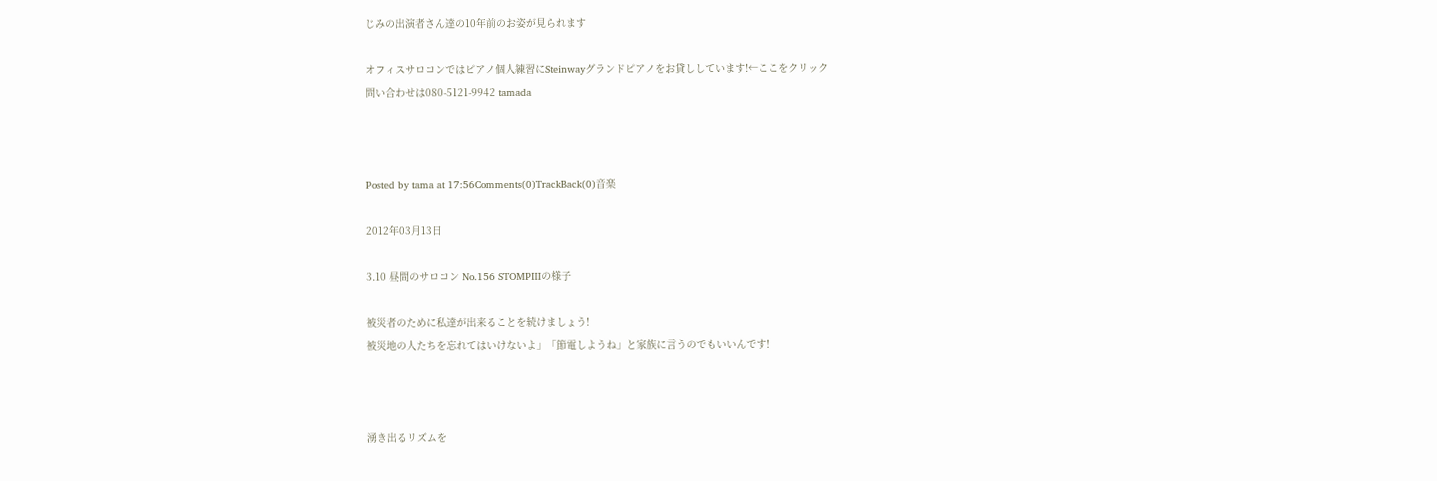じみの出演者さん達の10年前のお姿が見られます

オフィスサロコンではピアノ個人練習にSteinwayグランドピアノをお貸ししています!←ここをクリック
問い合わせは080-5121-9942 tamada



Posted by tama at 17:56Comments(0)TrackBack(0)音楽

2012年03月13日

3.10 昼間のサロコン No.156 STOMPⅢの様子

被災者のために私達が出来ることを続けましょう!
被災地の人たちを忘れてはいけないよ」「節電しようね」と家族に言うのでもいいんです!



湧き出るリズムを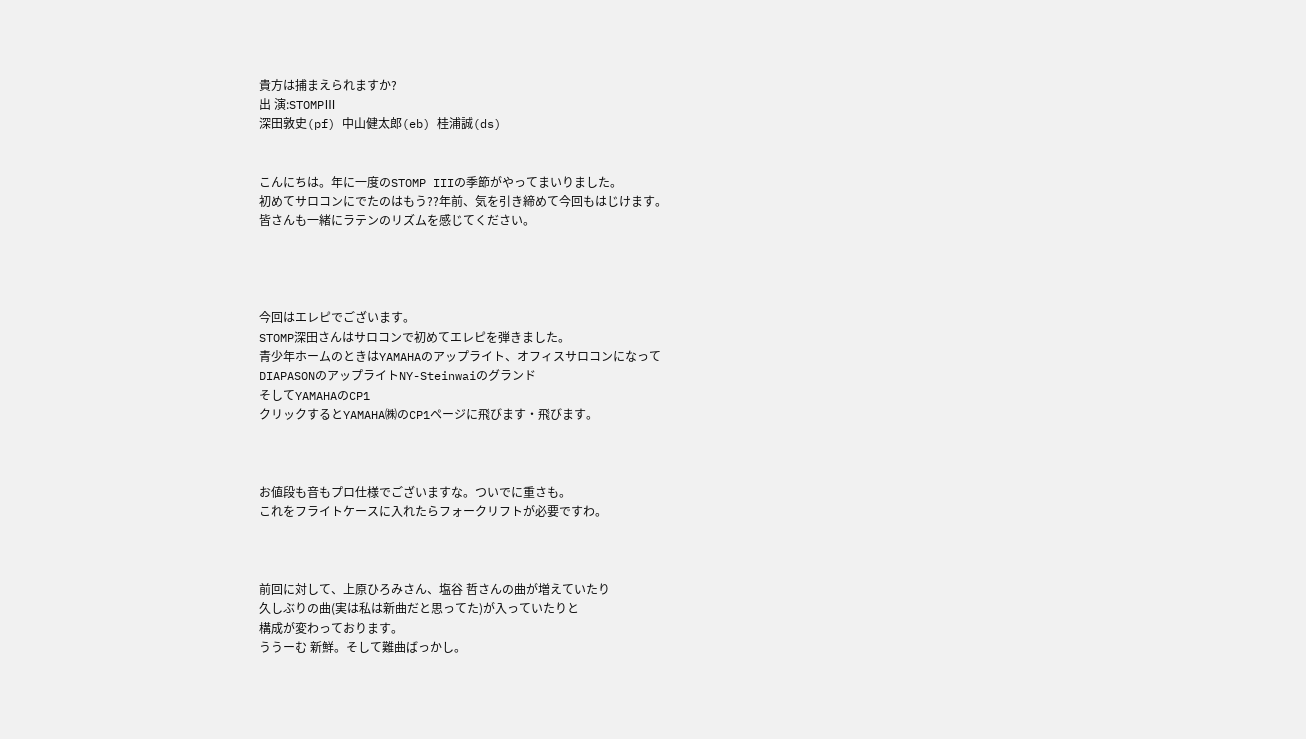貴方は捕まえられますか?
出 演:STOMPⅢ
深田敦史(pf) 中山健太郎(eb) 桂浦誠(ds)


こんにちは。年に一度のSTOMP IIIの季節がやってまいりました。
初めてサロコンにでたのはもう??年前、気を引き締めて今回もはじけます。
皆さんも一緒にラテンのリズムを感じてください。




今回はエレピでございます。
STOMP深田さんはサロコンで初めてエレピを弾きました。
青少年ホームのときはYAMAHAのアップライト、オフィスサロコンになって
DIAPASONのアップライトNY-Steinwaiのグランド
そしてYAMAHAのCP1
クリックするとYAMAHA㈱のCP1ページに飛びます・飛びます。



お値段も音もプロ仕様でございますな。ついでに重さも。
これをフライトケースに入れたらフォークリフトが必要ですわ。



前回に対して、上原ひろみさん、塩谷 哲さんの曲が増えていたり
久しぶりの曲(実は私は新曲だと思ってた)が入っていたりと
構成が変わっております。
ううーむ 新鮮。そして難曲ばっかし。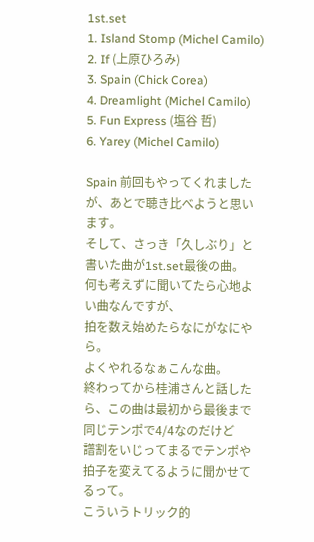1st.set
1. Island Stomp (Michel Camilo)
2. If (上原ひろみ)
3. Spain (Chick Corea)
4. Dreamlight (Michel Camilo)
5. Fun Express (塩谷 哲)
6. Yarey (Michel Camilo)

Spain 前回もやってくれましたが、あとで聴き比べようと思います。
そして、さっき「久しぶり」と書いた曲が1st.set最後の曲。
何も考えずに聞いてたら心地よい曲なんですが、
拍を数え始めたらなにがなにやら。
よくやれるなぁこんな曲。
終わってから桂浦さんと話したら、この曲は最初から最後まで同じテンポで4/4なのだけど
譜割をいじってまるでテンポや拍子を変えてるように聞かせてるって。
こういうトリック的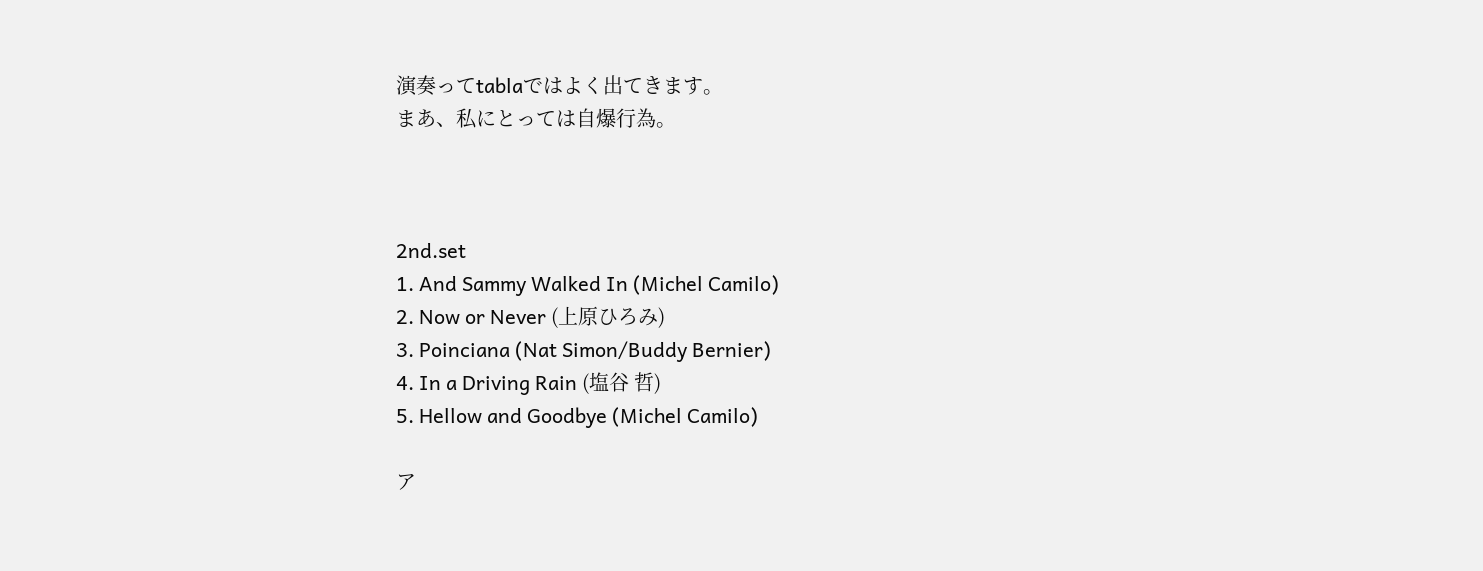演奏ってtablaではよく出てきます。
まあ、私にとっては自爆行為。



2nd.set
1. And Sammy Walked In (Michel Camilo)
2. Now or Never (上原ひろみ)
3. Poinciana (Nat Simon/Buddy Bernier)
4. In a Driving Rain (塩谷 哲)
5. Hellow and Goodbye (Michel Camilo)

ア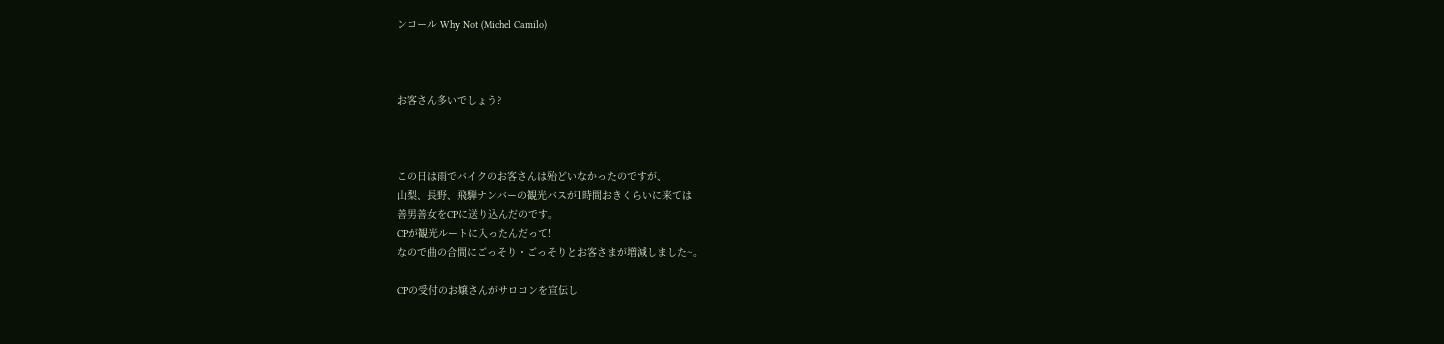ンコール Why Not (Michel Camilo)



お客さん多いでしょう?



この日は雨でバイクのお客さんは殆どいなかったのですが、
山梨、長野、飛騨ナンバーの観光バスが1時間おきくらいに来ては
善男善女をCPに送り込んだのです。
CPが観光ルートに入ったんだって!
なので曲の合間にごっそり・ごっそりとお客さまが増減しました~。

CPの受付のお嬢さんがサロコンを宣伝し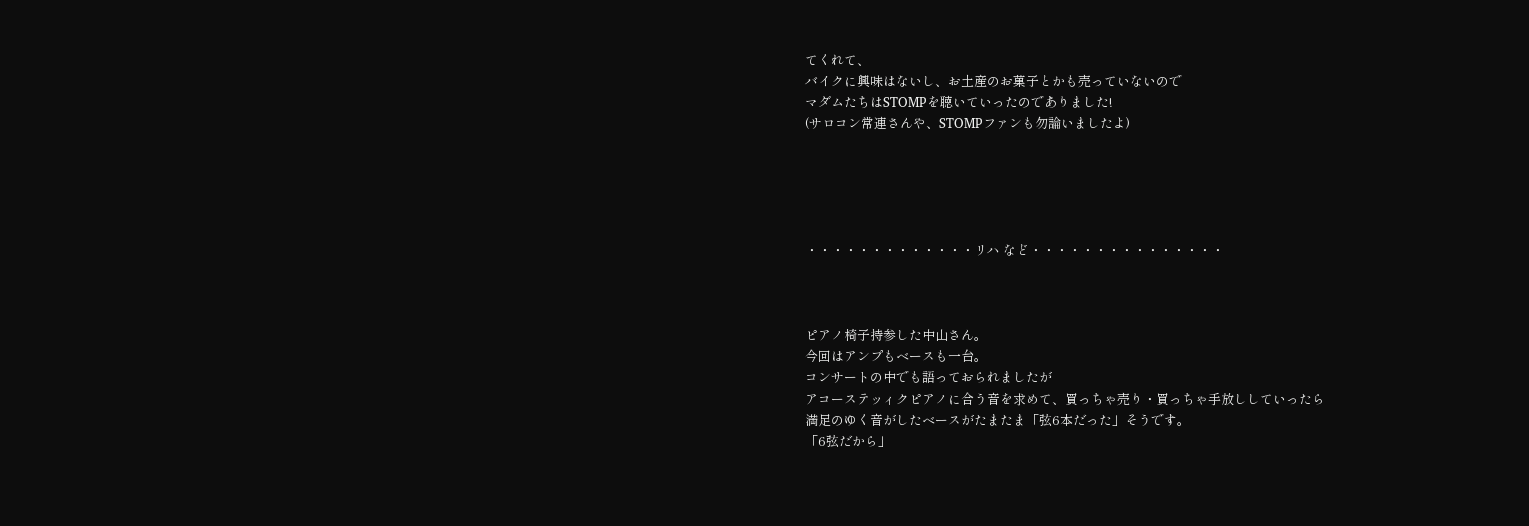てくれて、
バイクに興味はないし、お土産のお菓子とかも売っていないので
マダムたちはSTOMPを聴いていったのでありました!
(サロコン常連さんや、STOMPファンも勿論いましたよ)





・・・・・・・・・・・・・リハ など・・・・・・・・・・・・・・・



ピアノ椅子持参した中山さん。
今回はアンプもベースも一台。
コンサートの中でも語っておられましたが
アコーステッィクピアノに合う音を求めて、買っちゃ売り・買っちゃ手放ししていったら
満足のゆく音がしたベースがたまたま「弦6本だった」そうです。
「6弦だから」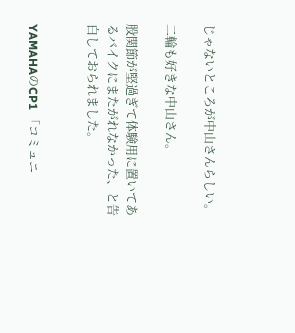じゃないところが中山さんらしい。

二輪も好きな中山さん。

股関節が堅過ぎて体験用に置いてあるバイクにまたがれなかった、と告白しておられました。


YAMAHAのCP1 「コミュニ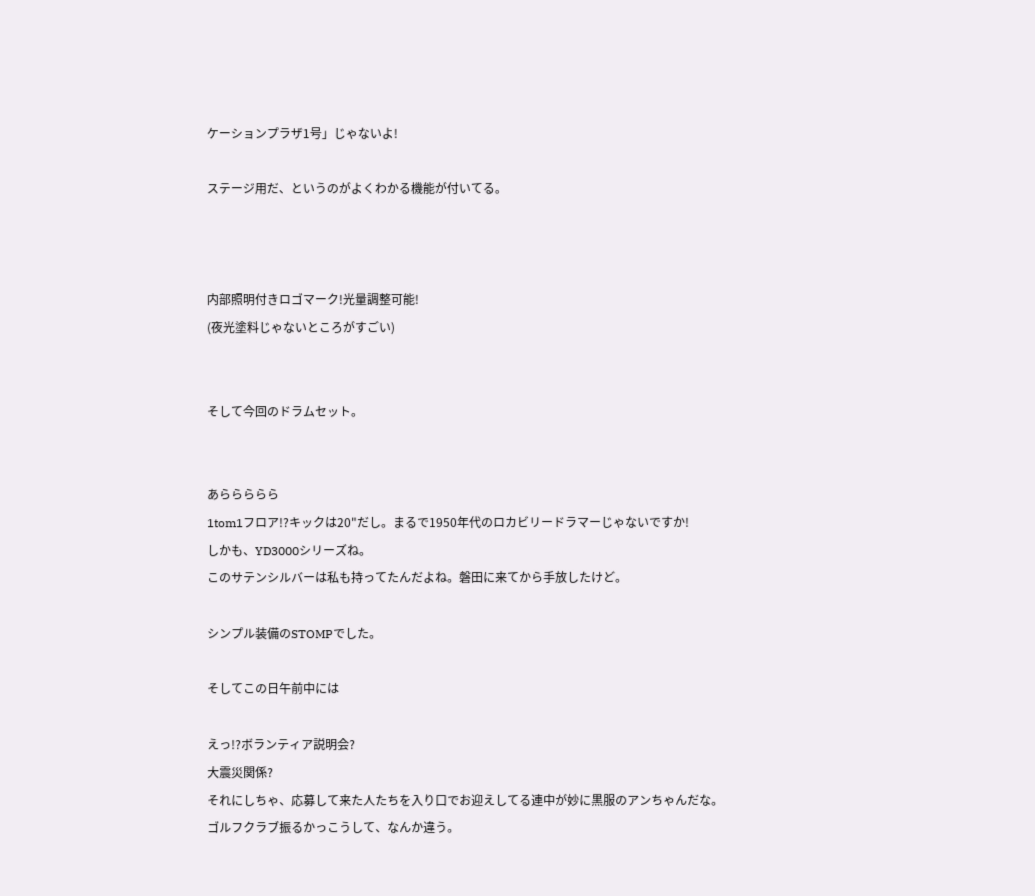ケーションプラザ1号」じゃないよ!

ステージ用だ、というのがよくわかる機能が付いてる。



内部照明付きロゴマーク!光量調整可能!
(夜光塗料じゃないところがすごい)


そして今回のドラムセット。


あららららら
1tom1フロア!?キックは20"だし。まるで1950年代のロカビリードラマーじゃないですか!
しかも、YD3000シリーズね。
このサテンシルバーは私も持ってたんだよね。磐田に来てから手放したけど。

シンプル装備のSTOMPでした。

そしてこの日午前中には

えっ!?ボランティア説明会?
大震災関係?
それにしちゃ、応募して来た人たちを入り口でお迎えしてる連中が妙に黒服のアンちゃんだな。
ゴルフクラブ振るかっこうして、なんか違う。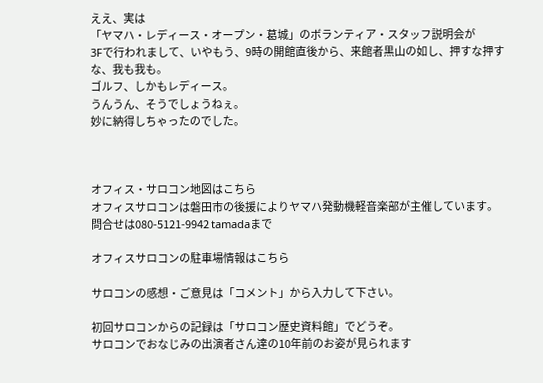ええ、実は
「ヤマハ・レディース・オープン・葛城」のボランティア・スタッフ説明会が
3Fで行われまして、いやもう、9時の開館直後から、来館者黒山の如し、押すな押すな、我も我も。
ゴルフ、しかもレディース。
うんうん、そうでしょうねぇ。
妙に納得しちゃったのでした。



オフィス・サロコン地図はこちら
オフィスサロコンは磐田市の後援によりヤマハ発動機軽音楽部が主催しています。
問合せは080-5121-9942 tamadaまで

オフィスサロコンの駐車場情報はこちら

サロコンの感想・ご意見は「コメント」から入力して下さい。

初回サロコンからの記録は「サロコン歴史資料館」でどうぞ。
サロコンでおなじみの出演者さん達の10年前のお姿が見られます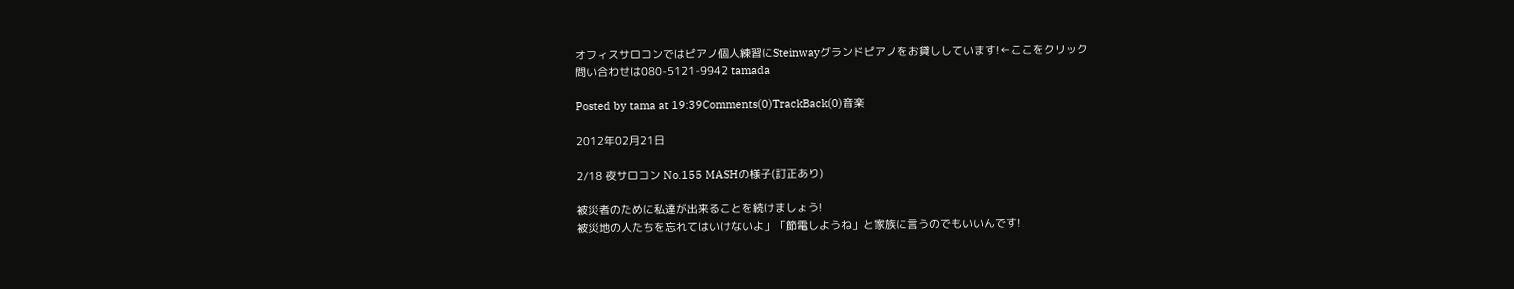オフィスサロコンではピアノ個人練習にSteinwayグランドピアノをお貸ししています!←ここをクリック
問い合わせは080-5121-9942 tamada

Posted by tama at 19:39Comments(0)TrackBack(0)音楽

2012年02月21日

2/18 夜サロコン No.155 MASHの様子(訂正あり)

被災者のために私達が出来ることを続けましょう!
被災地の人たちを忘れてはいけないよ」「節電しようね」と家族に言うのでもいいんです!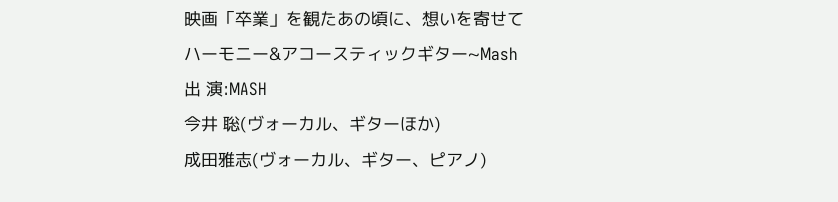映画「卒業」を観たあの頃に、想いを寄せて
ハーモニー&アコースティックギター~Mash
出 演:MASH
今井 聡(ヴォーカル、ギターほか)
成田雅志(ヴォーカル、ギター、ピアノ)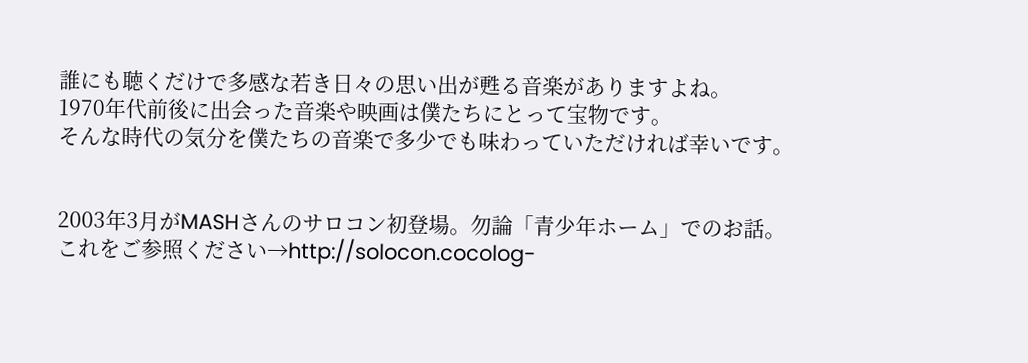誰にも聴くだけで多感な若き日々の思い出が甦る音楽がありますよね。
1970年代前後に出会った音楽や映画は僕たちにとって宝物です。
そんな時代の気分を僕たちの音楽で多少でも味わっていただければ幸いです。


2003年3月がMASHさんのサロコン初登場。勿論「青少年ホーム」でのお話。
これをご参照ください→http://solocon.cocolog-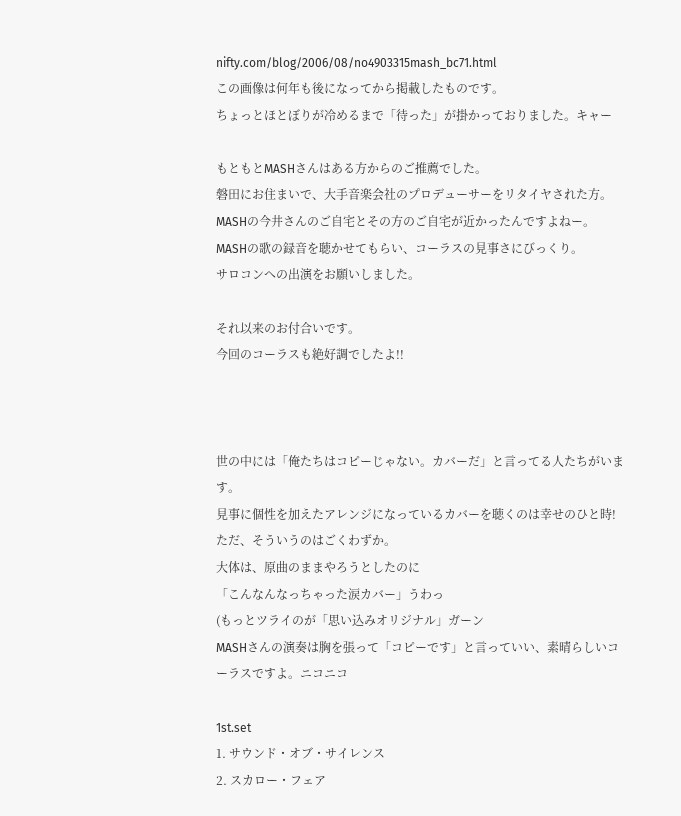nifty.com/blog/2006/08/no4903315mash_bc71.html
この画像は何年も後になってから掲載したものです。
ちょっとほとぼりが冷めるまで「待った」が掛かっておりました。キャー

もともとMASHさんはある方からのご推薦でした。
磐田にお住まいで、大手音楽会社のプロデューサーをリタイヤされた方。
MASHの今井さんのご自宅とその方のご自宅が近かったんですよねー。
MASHの歌の録音を聴かせてもらい、コーラスの見事さにびっくり。
サロコンへの出演をお願いしました。

それ以来のお付合いです。
今回のコーラスも絶好調でしたよ!!



世の中には「俺たちはコピーじゃない。カバーだ」と言ってる人たちがいます。
見事に個性を加えたアレンジになっているカバーを聴くのは幸せのひと時!
ただ、そういうのはごくわずか。
大体は、原曲のままやろうとしたのに
「こんなんなっちゃった涙カバー」うわっ
(もっとツライのが「思い込みオリジナル」ガーン
MASHさんの演奏は胸を張って「コピーです」と言っていい、素晴らしいコーラスですよ。ニコニコ

1st.set
1. サウンド・オブ・サイレンス
2. スカロー・フェア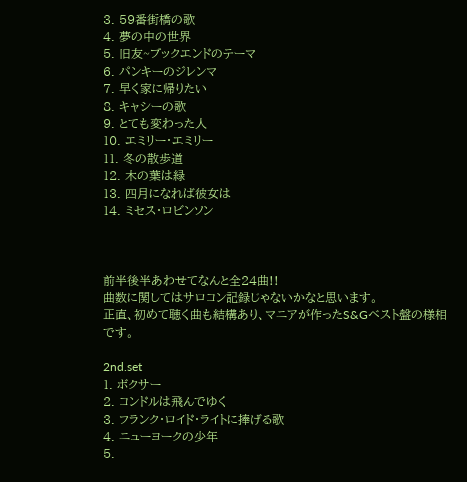3. 59番街橋の歌
4. 夢の中の世界
5. 旧友~ブックエンドのテーマ
6. パンキーのジレンマ
7. 早く家に帰りたい
8. キャシーの歌
9. とても変わった人
10. エミリー・エミリー
11. 冬の散歩道
12. 木の葉は緑
13. 四月になれば彼女は
14. ミセス・ロビンソン



前半後半あわせてなんと全24曲!!
曲数に関してはサロコン記録じゃないかなと思います。
正直、初めて聴く曲も結構あり、マニアが作ったS&Gベスト盤の様相です。

2nd.set
1. ボクサー
2. コンドルは飛んでゆく
3. フランク・ロイド・ライトに捧げる歌
4. ニューヨークの少年
5.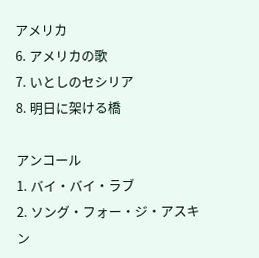アメリカ
6. アメリカの歌
7. いとしのセシリア
8. 明日に架ける橋

アンコール
1. バイ・バイ・ラブ
2. ソング・フォー・ジ・アスキン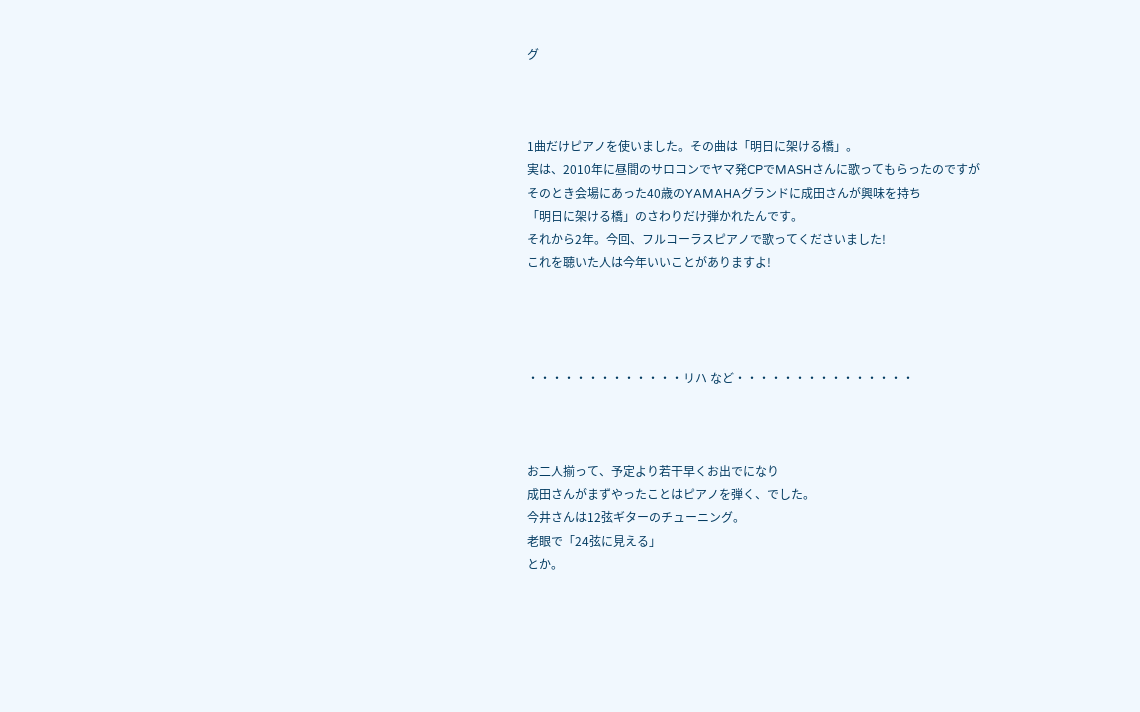グ



1曲だけピアノを使いました。その曲は「明日に架ける橋」。
実は、2010年に昼間のサロコンでヤマ発CPでMASHさんに歌ってもらったのですが
そのとき会場にあった40歳のYAMAHAグランドに成田さんが興味を持ち
「明日に架ける橋」のさわりだけ弾かれたんです。
それから2年。今回、フルコーラスピアノで歌ってくださいました!
これを聴いた人は今年いいことがありますよ!




・・・・・・・・・・・・・リハ など・・・・・・・・・・・・・・・



お二人揃って、予定より若干早くお出でになり
成田さんがまずやったことはピアノを弾く、でした。
今井さんは12弦ギターのチューニング。
老眼で「24弦に見える」
とか。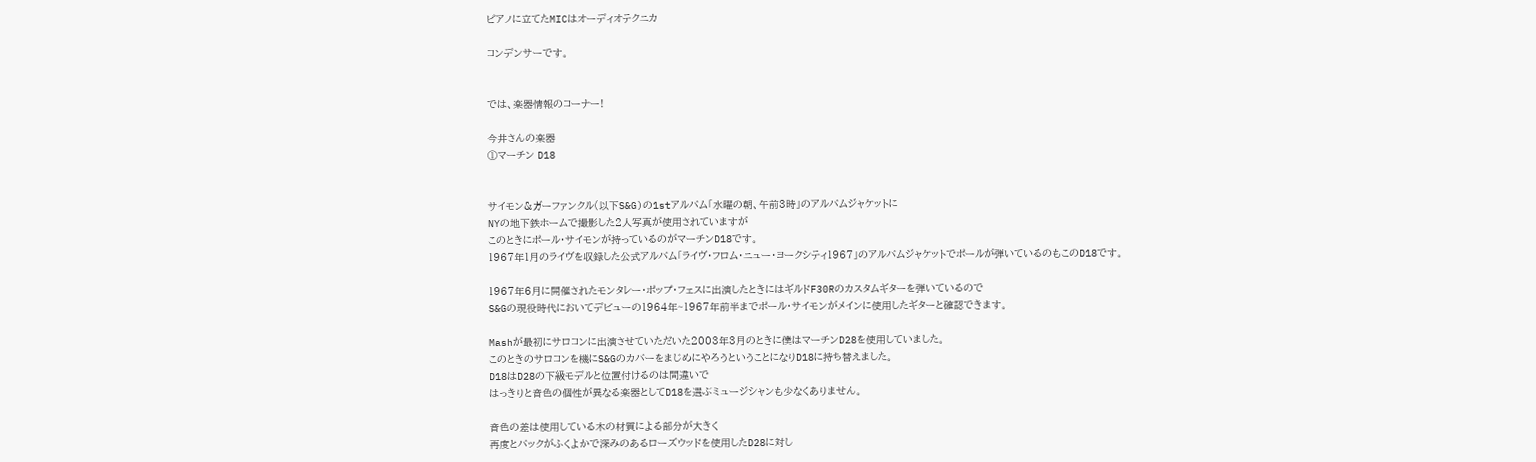ピアノに立てたMICはオーディオテクニカ

コンデンサーです。


では、楽器情報のコーナー!

今井さんの楽器
①マーチン D18


サイモン&ガーファンクル(以下S&G)の1stアルバム「水曜の朝、午前3時」のアルバムジャケットに
NYの地下鉄ホームで撮影した2人写真が使用されていますが
このときにポール・サイモンが持っているのがマーチンD18です。
1967年1月のライヴを収録した公式アルバム「ライヴ・フロム・ニュー・ヨークシティ1967」のアルバムジャケットでポールが弾いているのもこのD18です。

1967年6月に開催されたモンタレー・ポップ・フェスに出演したときにはギルドF30Rのカスタムギターを弾いているので
S&Gの現役時代においてデビューの1964年~1967年前半までポール・サイモンがメインに使用したギターと確認できます。

Mashが最初にサロコンに出演させていただいた2003年3月のときに僕はマーチンD28を使用していました。
このときのサロコンを機にS&GのカバーをまじめにやろうということになりD18に持ち替えました。
D18はD28の下級モデルと位置付けるのは間違いで
はっきりと音色の個性が異なる楽器としてD18を選ぶミュージシャンも少なくありません。

音色の差は使用している木の材質による部分が大きく
再度とバックがふくよかで深みのあるローズウッドを使用したD28に対し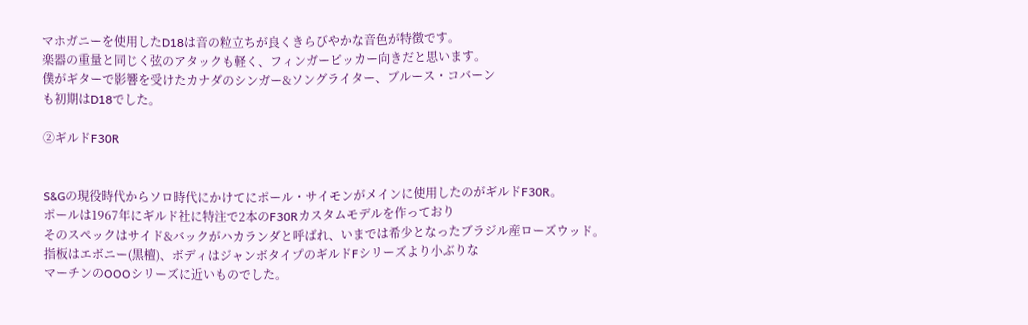マホガニーを使用したD18は音の粒立ちが良くきらびやかな音色が特徴です。
楽器の重量と同じく弦のアタックも軽く、フィンガーピッカー向きだと思います。
僕がギターで影響を受けたカナダのシンガー&ソングライター、ブルース・コバーン
も初期はD18でした。

②ギルドF30R


S&Gの現役時代からソロ時代にかけてにポール・サイモンがメインに使用したのがギルドF30R。
ポールは1967年にギルド社に特注で2本のF30Rカスタムモデルを作っており
そのスペックはサイド&バックがハカランダと呼ばれ、いまでは希少となったブラジル産ローズウッド。
指板はエボニー(黒檀)、ボディはジャンボタイプのギルドFシリーズより小ぶりな
マーチンのOOOシリーズに近いものでした。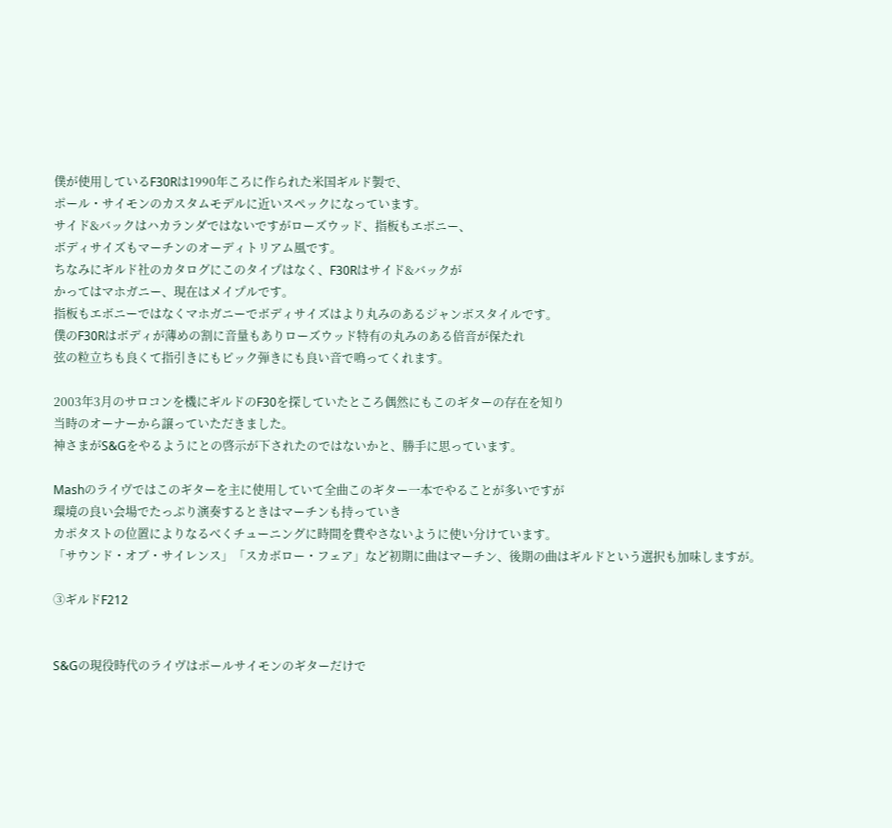僕が使用しているF30Rは1990年ころに作られた米国ギルド製で、
ポール・サイモンのカスタムモデルに近いスペックになっています。
サイド&バックはハカランダではないですがローズウッド、指板もエボニー、
ボディサイズもマーチンのオーディトリアム風です。
ちなみにギルド社のカタログにこのタイプはなく、F30Rはサイド&バックが
かってはマホガニー、現在はメイプルです。
指板もエボニーではなくマホガニーでボディサイズはより丸みのあるジャンボスタイルです。
僕のF30Rはボディが薄めの割に音量もありローズウッド特有の丸みのある倍音が保たれ
弦の粒立ちも良くて指引きにもピック弾きにも良い音で鳴ってくれます。

2003年3月のサロコンを機にギルドのF30を探していたところ偶然にもこのギターの存在を知り
当時のオーナーから譲っていただきました。
神さまがS&Gをやるようにとの啓示が下されたのではないかと、勝手に思っています。

Mashのライヴではこのギターを主に使用していて全曲このギター一本でやることが多いですが
環境の良い会場でたっぷり演奏するときはマーチンも持っていき
カポタストの位置によりなるべくチューニングに時間を費やさないように使い分けています。
「サウンド・オブ・サイレンス」「スカボロー・フェア」など初期に曲はマーチン、後期の曲はギルドという選択も加味しますが。

③ギルドF212


S&Gの現役時代のライヴはポールサイモンのギターだけで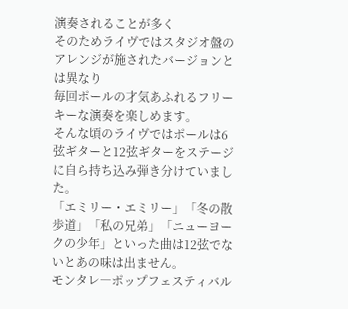演奏されることが多く
そのためライヴではスタジオ盤のアレンジが施されたバージョンとは異なり
毎回ポールの才気あふれるフリーキーな演奏を楽しめます。
そんな頃のライヴではポールは6弦ギターと12弦ギターをステージに自ら持ち込み弾き分けていました。
「エミリー・エミリー」「冬の散歩道」「私の兄弟」「ニューヨークの少年」といった曲は12弦でないとあの味は出ません。
モンタレ―ポップフェスティバル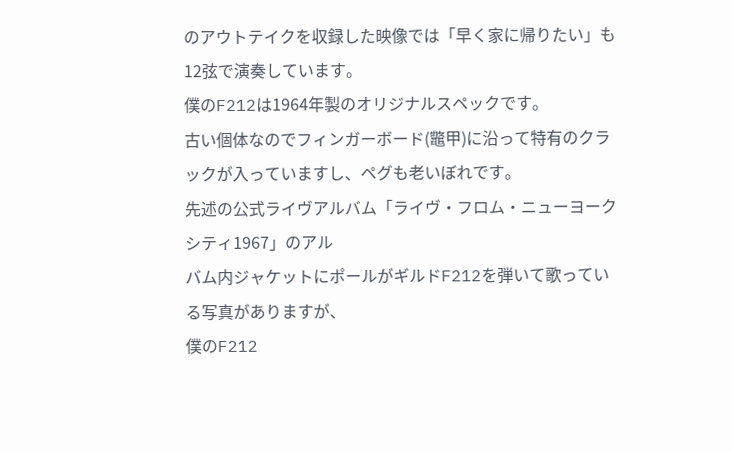のアウトテイクを収録した映像では「早く家に帰りたい」も12弦で演奏しています。
僕のF212は1964年製のオリジナルスペックです。
古い個体なのでフィンガーボード(鼈甲)に沿って特有のクラックが入っていますし、ペグも老いぼれです。
先述の公式ライヴアルバム「ライヴ・フロム・ニューヨークシティ1967」のアル
バム内ジャケットにポールがギルドF212を弾いて歌っている写真がありますが、
僕のF212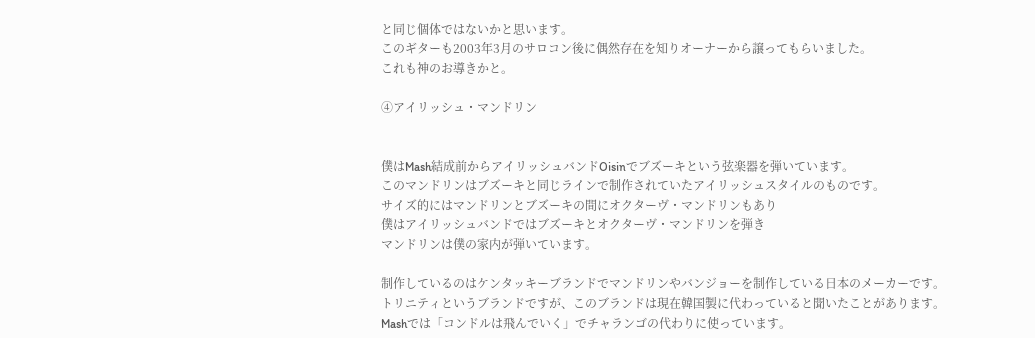と同じ個体ではないかと思います。
このギターも2003年3月のサロコン後に偶然存在を知りオーナーから譲ってもらいました。
これも神のお導きかと。

④アイリッシュ・マンドリン


僕はMash結成前からアイリッシュバンドOisinでブズーキという弦楽器を弾いています。
このマンドリンはブズーキと同じラインで制作されていたアイリッシュスタイルのものです。
サイズ的にはマンドリンとブズーキの間にオクターヴ・マンドリンもあり
僕はアイリッシュバンドではブズーキとオクターヴ・マンドリンを弾き
マンドリンは僕の家内が弾いています。

制作しているのはケンタッキーブランドでマンドリンやバンジョーを制作している日本のメーカーです。
トリニティというブランドですが、このブランドは現在韓国製に代わっていると聞いたことがあります。
Mashでは「コンドルは飛んでいく」でチャランゴの代わりに使っています。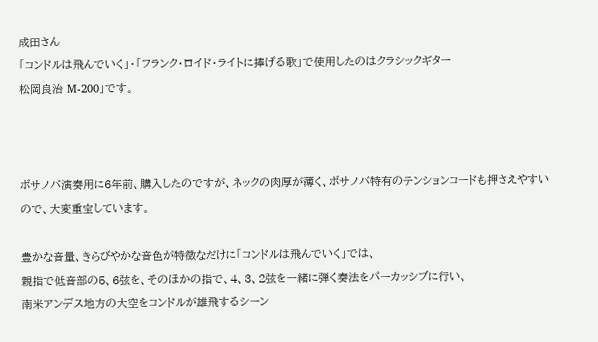成田さん
「コンドルは飛んでいく」・「フランク・ロイド・ライトに捧げる歌」で使用したのはクラシックギター
松岡良治 M-200」です。



ボサノバ演奏用に6年前、購入したのですが、ネックの肉厚が薄く、ボサノバ特有のテンションコードも押さえやすいので、大変重宝しています。

豊かな音量、きらびやかな音色が特徴なだけに「コンドルは飛んでいく」では、
親指で低音部の5、6弦を、そのほかの指で、4、3、2弦を一緒に弾く奏法をパーカッシブに行い、
南米アンデス地方の大空をコンドルが雄飛するシーン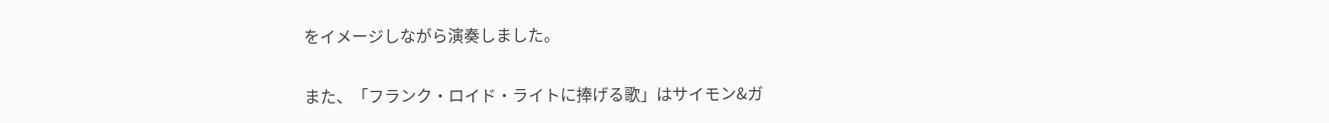をイメージしながら演奏しました。

また、「フランク・ロイド・ライトに捧げる歌」はサイモン&ガ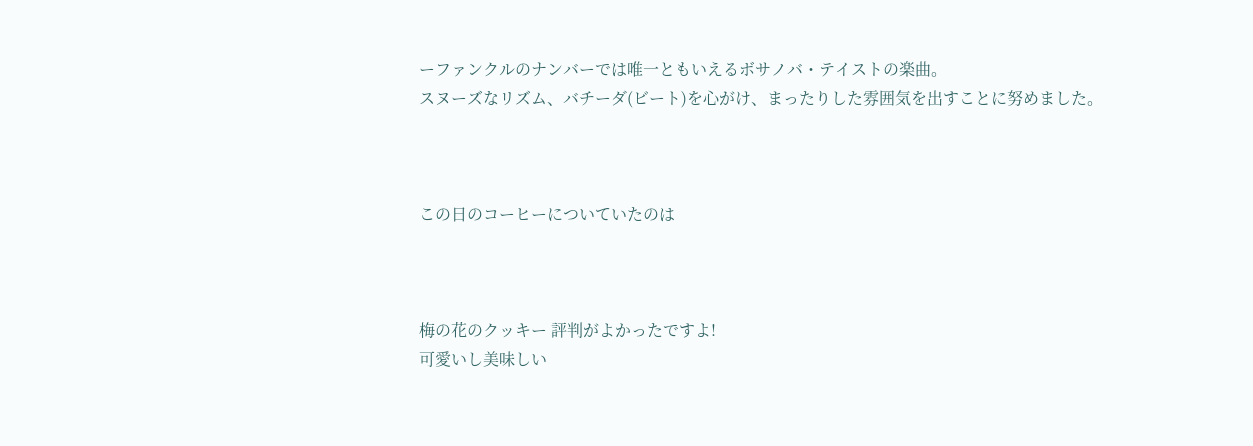ーファンクルのナンバーでは唯一ともいえるボサノバ・テイストの楽曲。
スヌーズなリズム、バチーダ(ビート)を心がけ、まったりした雰囲気を出すことに努めました。



この日のコーヒーについていたのは



梅の花のクッキー 評判がよかったですよ!
可愛いし美味しい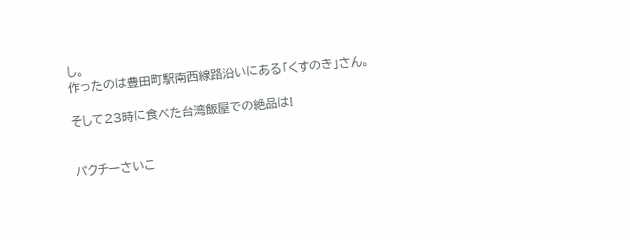し。
作ったのは豊田町駅南西線路沿いにある「くすのき」さん。

そして23時に食べた台湾飯屋での絶品は!


パクチーさいこ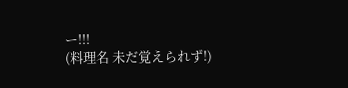ー!!!
(料理名 未だ覚えられず!)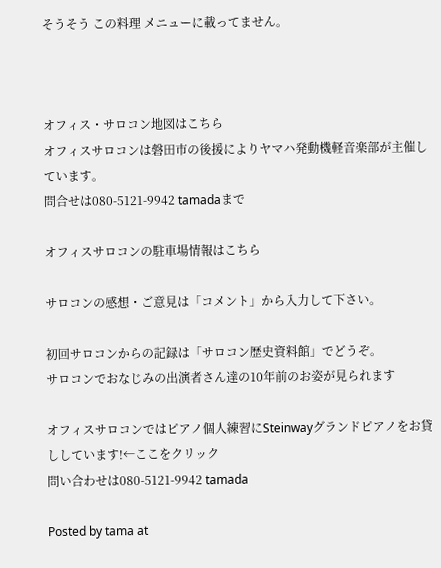そうそう この料理 メニューに載ってません。



オフィス・サロコン地図はこちら
オフィスサロコンは磐田市の後援によりヤマハ発動機軽音楽部が主催しています。
問合せは080-5121-9942 tamadaまで

オフィスサロコンの駐車場情報はこちら

サロコンの感想・ご意見は「コメント」から入力して下さい。

初回サロコンからの記録は「サロコン歴史資料館」でどうぞ。
サロコンでおなじみの出演者さん達の10年前のお姿が見られます

オフィスサロコンではピアノ個人練習にSteinwayグランドピアノをお貸ししています!←ここをクリック
問い合わせは080-5121-9942 tamada

Posted by tama at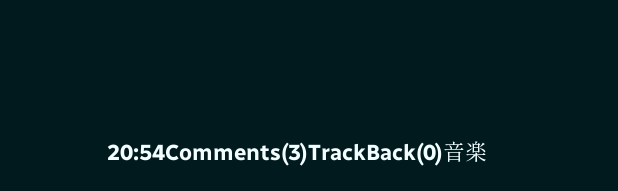20:54Comments(3)TrackBack(0)音楽